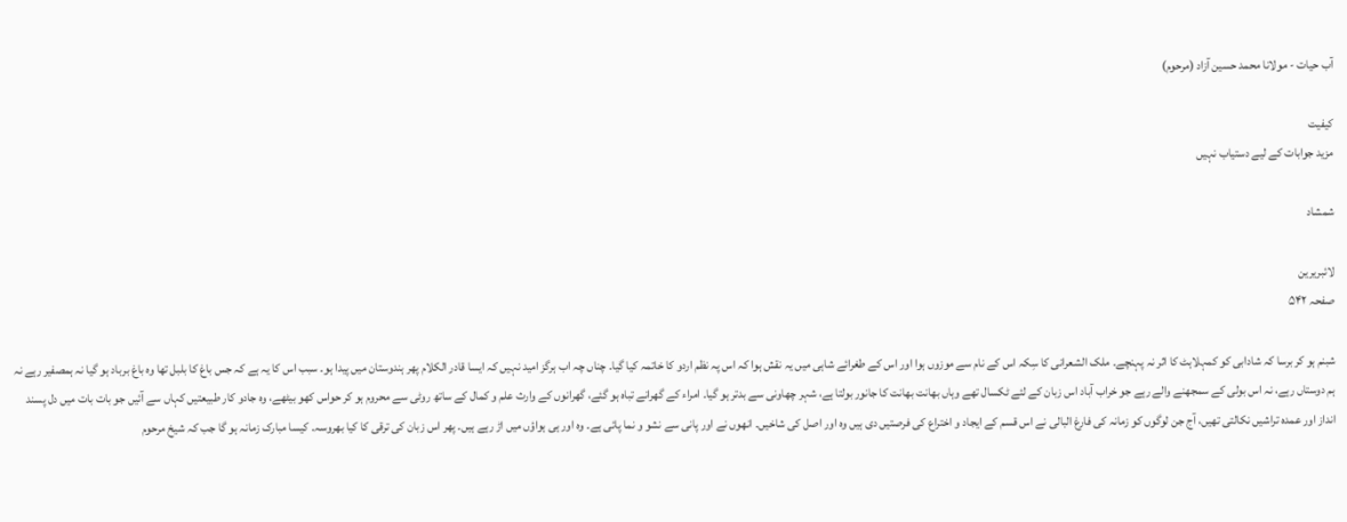آب حیات - مولانا محمد حسین آزاد (مرحوم)

کیفیت
مزید جوابات کے لیے دستیاب نہیں

شمشاد

لائبریرین
صفحہ ۵۴۲

شبنم ہو کر برسا کہ شادابی کو کمہلاہٹ کا اثر نہ پہنچے۔ ملک الشعرانی کا سِکہ اس کے نام سے موزوں ہوا اور اس کے طغرائے شاہی میں یہ نقش ہوا کہ اس پہ نظم اردو کا خاتمہ کیا گیا۔ چناں چہ اب ہرگز امید نہیں کہ ایسا قادر الکلام پھر ہندوستان میں پیدا ہو۔ سبب اس کا یہ ہے کہ جس باغ کا بلبل تھا وہ باغ برباد ہو گیا نہ ہمصفیر رہے نہ ہم دوستاں رہے، نہ اس بولی کے سمجھنے والے رہے جو خراب آباد اس زبان کے لئے ٹکسال تھے وہاں بھانت بھانت کا جانور بولتا ہے، شہر چھاونی سے بدتر ہو گیا۔ امراء کے گھرانے تباہ ہو گئے، گھرانوں کے وارث علم و کمال کے ساتھ روٹی سے محروم ہو کر حواس کھو بیٹھے، وہ جادو کار طبیعتیں کہاں سے آئیں جو بات بات میں دل پسند انداز اور عمدہ تراشیں نکالتی تھیں، آج جن لوگوں کو زمانہ کی فارغ البالی نے اس قسم کے ایجاد و اختراع کی فرصتیں دی ہیں وہ اور اصل کی شاخیں۔ انھوں نے اور پانی سے نشو و نما پائی ہے۔ وہ اور ہی ہواؤں میں اڑ رہے ہیں۔ پھر اس زبان کی ترقی کا کیا بھروسہ۔ کیسا مبارک زمانہ ہو گا جب کہ شیخ مرحوم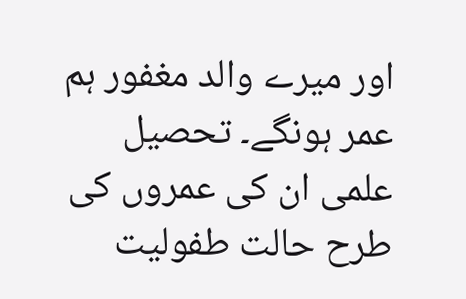اور میرے والد مغفور ہم عمر ہونگے۔ تحصیل علمی ان کی عمروں کی طرح حالت طفولیت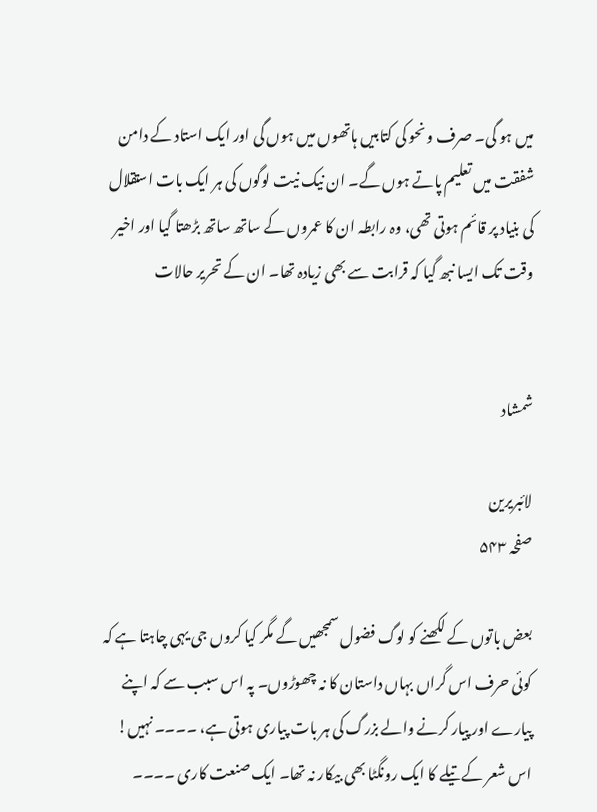میں ہو گی۔ صرف و نحو کی کتابیں ہاتھوں میں ہوں گی اور ایک استاد کے دامن شفقت میں تعلیم پاتے ہوں گے۔ ان نیک نیت لوگوں کی ہر ایک بات استقلال کی بنیاد پر قائم ہوتی تھی، وہ رابطہ ان کا عمروں کے ساتھ ساتھ بڑھتا گیا اور اخیر وقت تک ایسا نبھ گیا کہ قرابت سے بھی زیادہ تھا۔ ان کے تحریر حالات


شمشاد

لائبریرین
صفحہ ۵۴۳

بعض باتوں کے لکھنے کو لوگ فضول سمجھیں گے مگر کیا کروں جی یہی چاہتا ہے کہ کوئی حرف اس گراں بہاں داستان کا نہ چھوڑوں۔ پہ اس سبب سے کہ اپنے پیارے اور پیار کرنے والے بزرگ کی ہر بات پیاری ہوتی ہے، ۔۔۔۔ نہیں! اس شعر کے تیلے کا ایک رونگٹا بھی بیکار نہ تھا۔ ایک صنعت کاری ۔۔۔۔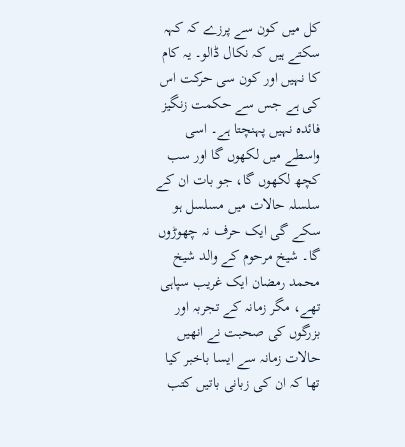کل میں کون سے پرزے کہ کہہ سکتے ہیں کہ نکال ڈالو۔ یہ کام کا نہیں اور کون سی حرکت اس کی ہے جس سے حکمت زنگیز فائدہ نہیں پہنچتا ہے۔ اسی واسطے میں لکھوں گا اور سب کچھ لکھوں گا، جو بات ان کے سلسلہ حالات میں مسلسل ہو سکے گی ایک حرف نہ چھوڑوں گا۔ شیخ مرحوم کے والد شیخ محمد رمضان ایک غریب سپاہی تھے، مگر زمانہ کے تجربہ اور بزرگوں کی صحبت نے انھیں حالات زمانہ سے ایسا باخبر کیا تھا کہ ان کی زبانی باتیں کتب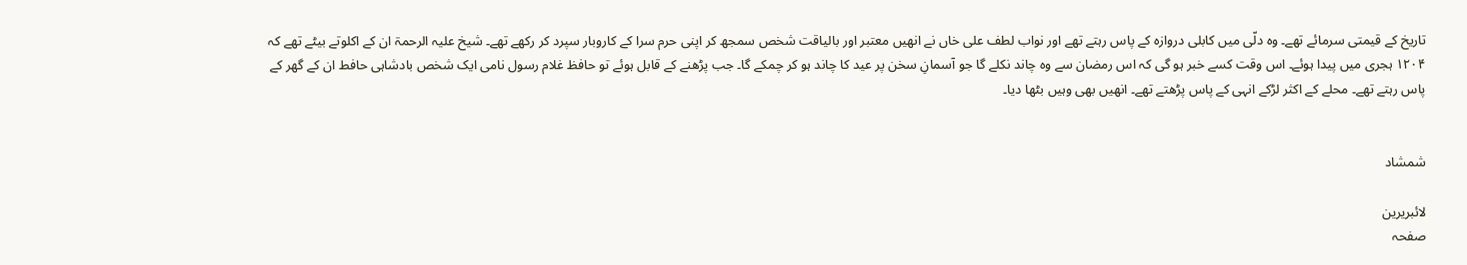تاریخ کے قیمتی سرمائے تھے۔ وہ دلّی میں کابلی دروازہ کے پاس رہتے تھے اور نواب لطف علی خاں نے انھیں معتبر اور بالیاقت شخص سمجھ کر اپنی حرم سرا کے کاروبار سپرد کر رکھے تھے۔ شیخ علیہ الرحمۃ ان کے اکلوتے بیٹے تھے کہ ۱۲۰۴ ہجری میں پیدا ہوئے۔ اس وقت کسے خبر ہو گی کہ اس رمضان سے وہ چاند نکلے گا جو آسمانِ سخن پر عید کا چاند ہو کر چمکے گا۔ جب پڑھنے کے قابل ہوئے تو حافظ غلام رسول نامی ایک شخص بادشاہی حافط ان کے گھر کے پاس رہتے تھے۔ محلے کے اکثر لڑکے انہی کے پاس پڑھتے تھے۔ انھیں بھی وہیں بٹھا دیا۔


شمشاد

لائبریرین
صفحہ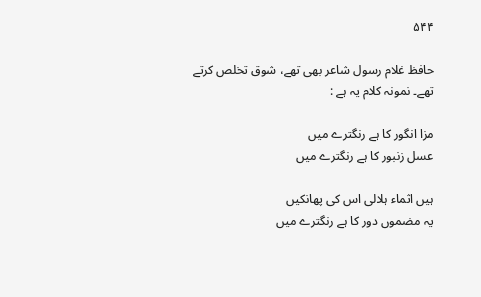۵۴۴

حافظ غلام رسول شاعر بھی تھے، شوق تخلص کرتے تھے۔ نمونہ کلام یہ ہے :

مزا انگور کا ہے رنگترے میں
عسل زنبور کا ہے رنگترے میں

ہیں اثماء ہلالی اس کی پھانکیں
یہ مضموں دور کا ہے رنگترے میں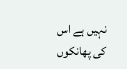نہیں ہے اس کی پھانکوں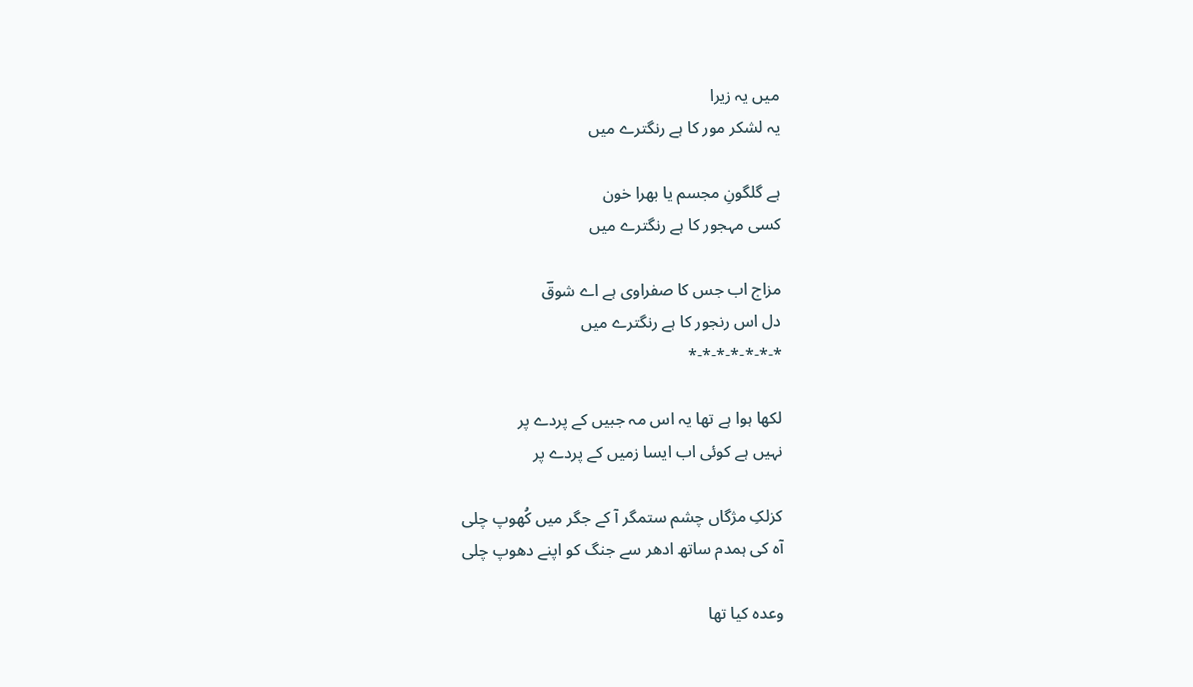میں یہ زیرا
یہ لشکر مور کا ہے رنگترے میں

ہے گلگونِ مجسم یا بھرا خون
کسی مہجور کا ہے رنگترے میں

مزاج اب جس کا صفراوی ہے اے شوقؔ
دل اس رنجور کا ہے رنگترے میں
*-*-*-*-*-*-*

لکھا ہوا ہے تھا یہ اس مہ جبیں کے پردے پر
نہیں ہے کوئی اب ایسا زمیں کے پردے پر

کزلکِ مژگاں چشم ستمگر آ کے جگر میں کُھوپ چلی
آہ کی ہمدم ساتھ ادھر سے جنگ کو اپنے دھوپ چلی

وعدہ کیا تھا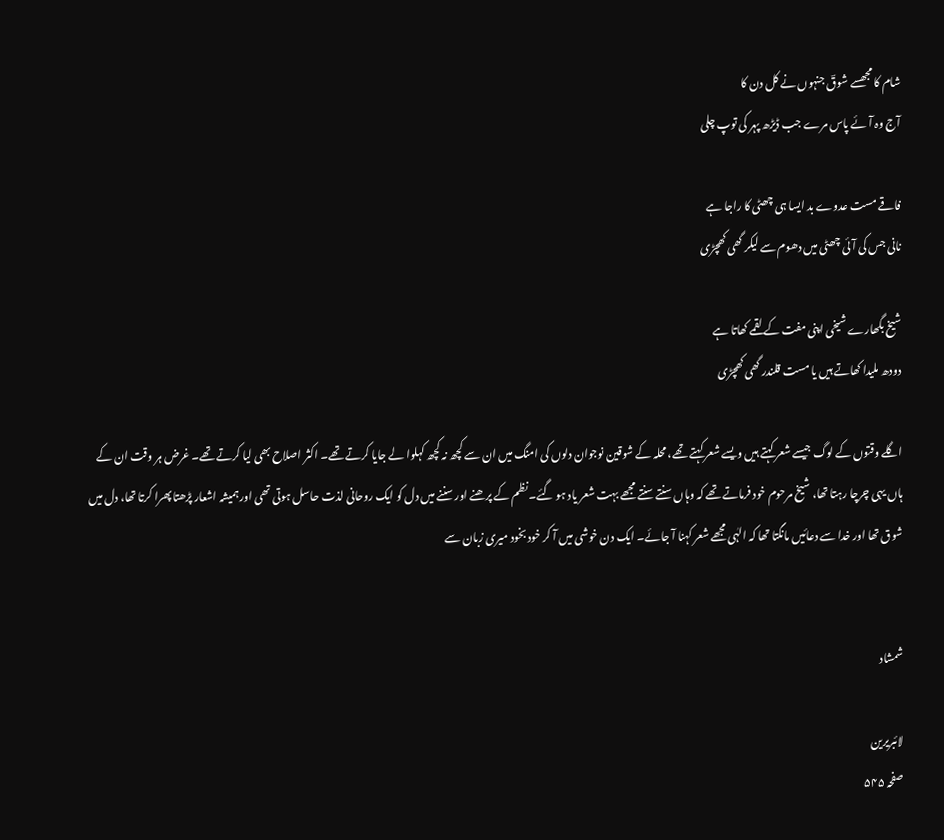شام کا مجھسے شوقؔ جنہوں نے کل دن کا
آج وہ آئے پاس مرے جب ڈیڑھ پہر کی توپ چلی

فاقے مست عدوے بد ایسا ہی چھٹی کا راجا ہے
نانی جس کی آئی چھٹی میں دھوم سے لیکر گھی کھچڑی

شیخ بگھارے شیخی اپنی مفت کے لقمے کھاتا ہے
دودھ ملیدا کھاتے ہیں یا مست قلندر گھی کھچڑی

اگلے وقتوں کے لوگ جیسے شعر کہتے ہیں ویسے شعر کہتے تھے، محلہ کے شوقین نوجوان دلوں کی امنگ میں ان سے کچھ نہ کچھ کہلوا لے جایا کرتے تھے۔ اکثر اصلاح بھی لیا کرتے تھے۔ غرض ہر وقت ان کے ہاں یہی چرچا رہتا تھا، شیخ مرحوم خود فرماتے تھے کہ وہاں سنتے سنتے مجھے بہت شعر یاد ہو گئے۔ نظم کے پرھنے اور سننے میں دل کو ایک روحانی لذت حاسل ہوتی تھی اور ہمیشہ اشعار پڑھتا پھرا کرتا تھا، دل میں شوق تھا اور خدا سے دعائیں مانگتا تھا کہ الہٰی مجھے شعر کہنا آ جائے۔ ایک دن خوشی میں آ کر خود بخود میری زبان سے


شمشاد

لائبریرین
صفحہ ۵۴۵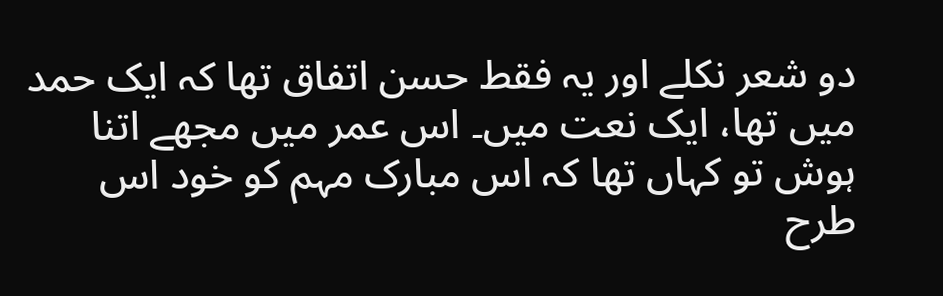دو شعر نکلے اور یہ فقط حسن اتفاق تھا کہ ایک حمد میں تھا، ایک نعت میں۔ اس عمر میں مجھے اتنا ہوش تو کہاں تھا کہ اس مبارک مہم کو خود اس طرح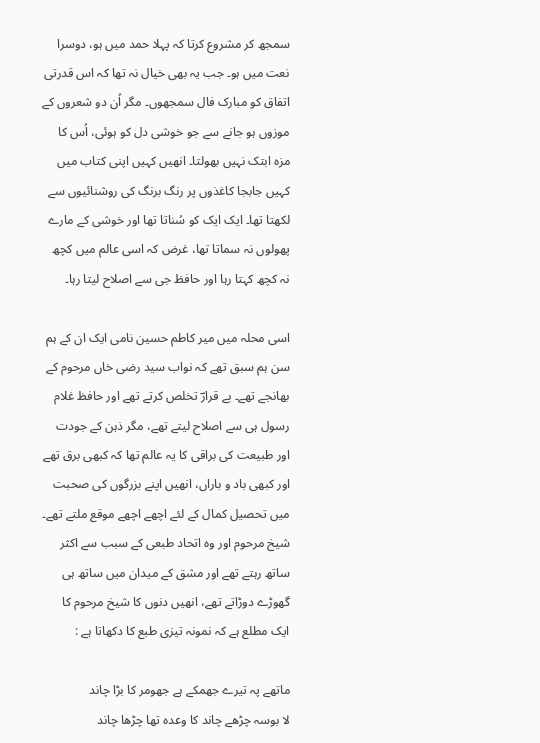سمجھ کر مشروع کرتا کہ پہلا حمد میں ہو، دوسرا نعت میں ہو۔ جب یہ بھی خیال نہ تھا کہ اس قدرتی اتفاق کو مبارک فال سمجھوں۔ مگر اُن دو شعروں کے موزوں ہو جانے سے جو خوشی دل کو ہوئی، اُس کا مزہ ابتک نہیں بھولتا۔ انھیں کہیں اپنی کتاب میں کہیں جابجا کاغذوں پر رنگ برنگ کی روشنائیوں سے لکھتا تھا۔ ایک ایک کو سُناتا تھا اور خوشی کے مارے پھولوں نہ سماتا تھا، غرض کہ اسی عالم میں کچھ نہ کچھ کہتا رہا اور حافظ جی سے اصلاح لیتا رہا۔

اسی محلہ میں میر کاطم حسین نامی ایک ان کے ہم سن ہم سبق تھے کہ نواب سید رضی خاں مرحوم کے بھانجے تھے۔ بے قرارؔ تخلص کرتے تھے اور حافظ غلام رسول ہی سے اصلاح لیتے تھے، مگر ذہن کے جودت اور طبیعت کی براقی کا یہ عالم تھا کہ کبھی برق تھے اور کبھی باد و باراں، انھیں اپنے بزرگوں کی صحبت میں تحصیل کمال کے لئے اچھے اچھے موقع ملتے تھے۔ شیخ مرحوم اور وہ اتحاد طبعی کے سبب سے اکثر ساتھ رہتے تھے اور مشق کے میدان میں ساتھ ہی گھوڑے دوڑاتے تھے، انھیں دنوں کا شیخ مرحوم کا ایک مطلع ہے کہ نمونہ تیزی طبع کا دکھاتا ہے :

ماتھے پہ تیرے جھمکے ہے جھومر کا بڑا چاند
لا بوسہ چڑھے چاند کا وعدہ تھا چڑھا چاند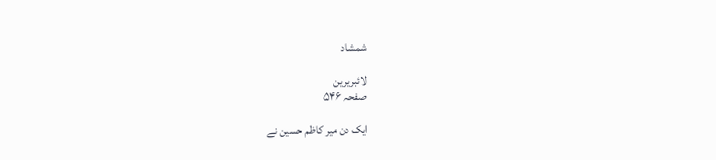شمشاد

لائبریرین
صفحہ ۵۴۶

ایک دن میر کاظم حسین نے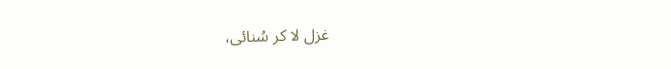غزل لا کر سُنائی،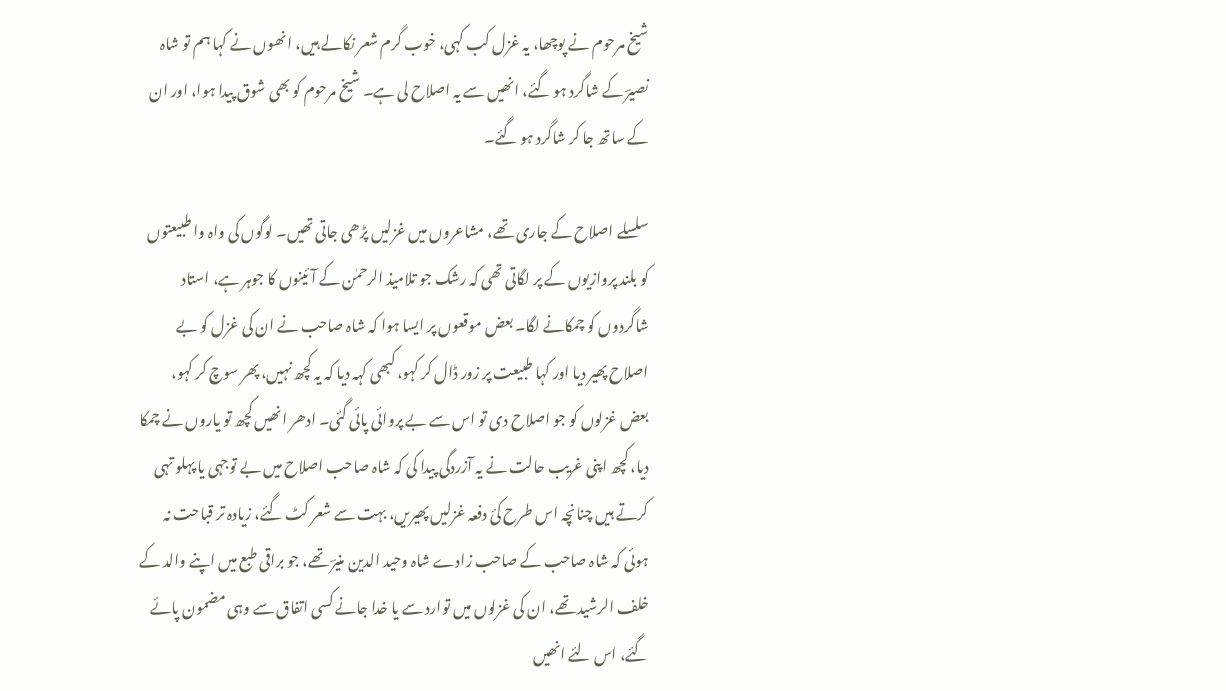شیخ مرحوم نے پوچھا، یہ غزل کب کہی، خوب گرم شعر نکالے ہیں، انھوں نے کہا ہم تو شاہ نصیرؔ کے شاگرد ہو گئے، انھیں سے یہ اصلاح لی ہے۔ شیخ مرحوم کو بھی شوق پیدا ہوا، اور ان کے ساتھ جا کر شاگرد ہو گئے۔

سلسلے اصلاح کے جاری تھے، مشاعروں میں غزلیں پڑھی جاتی تھیں۔ لوگوں کی واہ وا طبیعتوں کو بلند پروازیوں کے پر لگاتی تھی کہ رشک جو تلامیذ الرحمٰن کے آئینوں کا جوہر ہے، استاد شاگردوں کو چمکانے لگا۔ بعض موقعوں پر ایسا ہوا کہ شاہ صاحب نے ان کی غزل کو بے اصلاح پھیر دیا اور کہا طبیعت پر زور ڈال کر کہو، کبھی کہہ دیا کہ یہ کچھ نہیں، پھر سوچ کر کہو، بعض غزلوں کو جو اصلاح دی تو اس سے بے پروائی پائی گئی۔ ادھر انھیں کچھ تو یاروں نے چمکا دیا، کچھ اپنی غریب حالت نے یہ آزردگی پیدا کی کہ شاہ صاحب اصلاح میں بے توجہی یا پہلو تہی کرتے ہیں چنانچہ اس طرح کئ دفعہ غزلیں پھیریں، بہت سے شعر کٹ گئے، زیادہ تر قباحت نہ ہوئی کہ شاہ صاحب کے صاحب زادے شاہ وحید الدین منیرؔ تھے، جو براقی طبع میں اپنے والد کے خلف الرشید تھے، ان کی غزلوں میں توارد سے یا خدا جانے کسی اتفاق سے وہی مضمون پائے گئے، اس لئے انھیں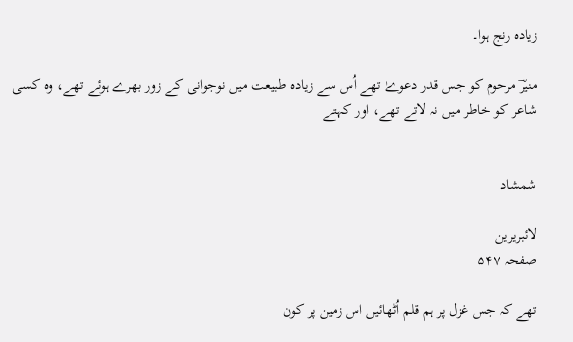زیادہ رنج ہوا۔

منیرؔ مرحوم کو جس قدر دعوےٰ تھے اُس سے زیادہ طبیعت میں نوجوانی کے زور بھرے ہوئے تھے، وہ کسی شاعر کو خاطر میں نہ لاتے تھے، اور کہتے


شمشاد

لائبریرین
صفحہ ۵۴۷

تھے کہ جس غزل پر ہم قلم اُٹھائیں اس زمین پر کون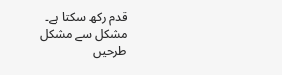قدم رکھ سکتا ہے۔ مشکل سے مشکل طرحیں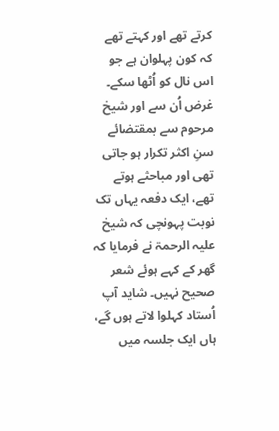کرتے تھے اور کہتے تھے کہ کون پہلوان ہے جو اس نال کو اُٹھا سکے۔ غرض اُن سے اور شیخ مرحوم سے بمقتضائے سنِ اکثر تکرار ہو جاتی تھی اور مباحثے ہوتے تھے، ایک دفعہ یہاں تک نوبت پہونچی کہ شیخ علیہ الرحمۃ نے فرمایا کہ گھر کے کہے ہوئے شعر صحیح نہیں۔ شاید آپ اُستاد کہلوا لاتے ہوں گے، ہاں ایک جلسہ میں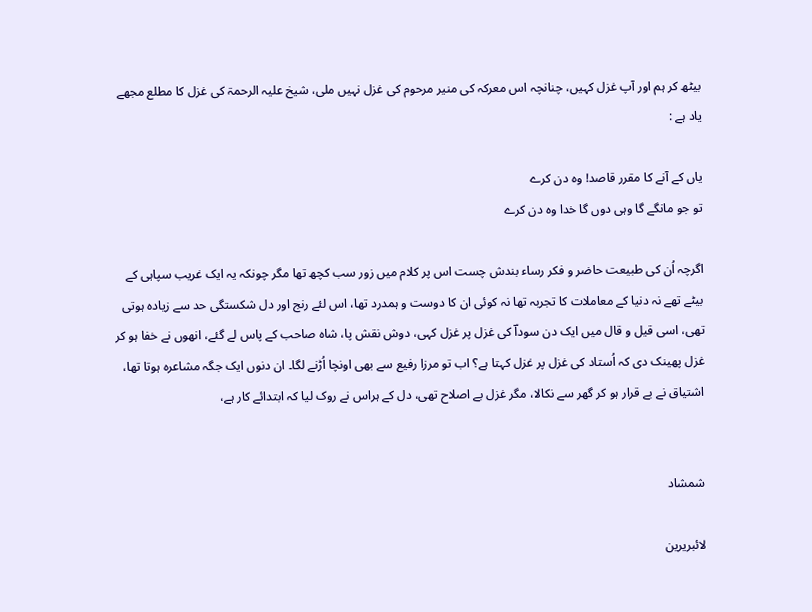بیٹھ کر ہم اور آپ غزل کہیں، چنانچہ اس معرکہ کی منیر مرحوم کی غزل نہیں ملی، شیخ علیہ الرحمۃ کی غزل کا مطلع مجھے یاد ہے :

یاں کے آنے کا مقرر قاصد! وہ دن کرے
تو جو مانگے گا وہی دوں گا خدا وہ دن کرے

اگرچہ اُن کی طبیعت حاضر و فکر رساء بندش چست اس پر کلام میں زور سب کچھ تھا مگر چونکہ یہ ایک غریب سپاہی کے بیٹے تھے نہ دنیا کے معاملات کا تجربہ تھا نہ کوئی ان کا دوست و ہمدرد تھا، اس لئے رنج اور دل شکستگی حد سے زیادہ ہوتی تھی، اسی قیل و قال میں ایک دن سوداؔ کی غزل پر غزل کہی، دوش نقش پا، شاہ صاحب کے پاس لے گئے، انھوں نے خفا ہو کر غزل پھینک دی کہ اُستاد کی غزل پر غزل کہتا ہے؟ اب تو مرزا رفیع سے بھی اونچا اُڑنے لگا۔ ان دنوں ایک جگہ مشاعرہ ہوتا تھا، اشتیاق نے بے قرار ہو کر گھر سے نکالا، مگر غزل بے اصلاح تھی، دل کے ہراس نے روک لیا کہ ابتدائے کار ہے،


شمشاد

لائبریرین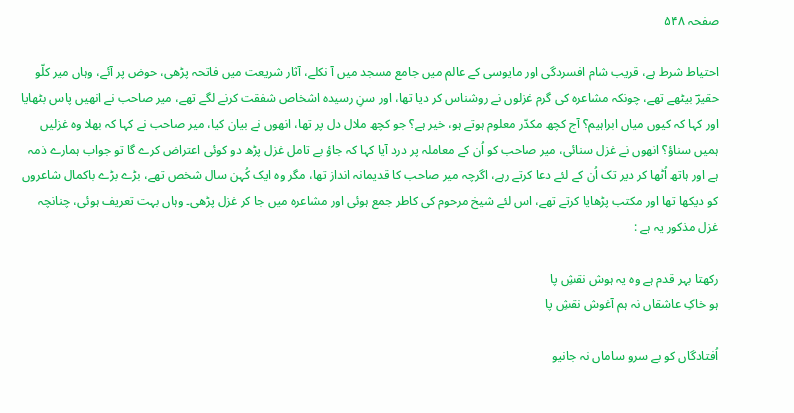صفحہ ۵۴۸

احتیاط شرط ہے، قریب شام افسردگی اور مایوسی کے عالم میں جامع مسجد میں آ نکلے، آثار شریعت میں فاتحہ پڑھی، حوض پر آئے، وہاں میر کلّو حقیرؔ بیٹھے تھے، چونکہ مشاعرہ کی گرم غزلوں نے روشناس کر دیا تھا، اور سنِ رسیدہ اشخاص شفقت کرنے لگے تھے، میر صاحب نے انھیں پاس بٹھایا اور کہا کہ کیوں میاں ابراہیم؟ آج کچھ مکدّر معلوم ہوتے ہو، خیر ہے؟ جو کچھ ملال دل پر تھا، انھوں نے بیان کیا، میر صاحب نے کہا کہ بھلا وہ غزلیں ہمیں سناؤ؟ انھوں نے غزل سنائی، میر صاحب کو اُن کے معاملہ پر درد آیا کہا کہ جاؤ بے تامل غزل پڑھ دو کوئی اعتراض کرے گا تو جواب ہمارے ذمہ ہے اور ہاتھ اُٹھا کر دیر تک اُن کے لئے دعا کرتے رہے، اگرچہ میر صاحب کا قدیمانہ انداز تھا، مگر وہ ایک کُہن سال شخص تھے، بڑے بڑے باکمال شاعروں کو دیکھا تھا اور مکتب پڑھایا کرتے تھے، اس لئے شیخ مرحوم کی کاطر جمع ہوئی اور مشاعرہ میں جا کر غزل پڑھی۔ وہاں بہت تعریف ہوئی، چنانچہ غزل مذکور یہ ہے :

رکھتا بہر قدم ہے وہ یہ ہوش نقشِ پا
ہو خاکِ عاشقاں نہ ہم آغوش نقشِ پا

اُفتادگاں کو بے سرو ساماں نہ جانیو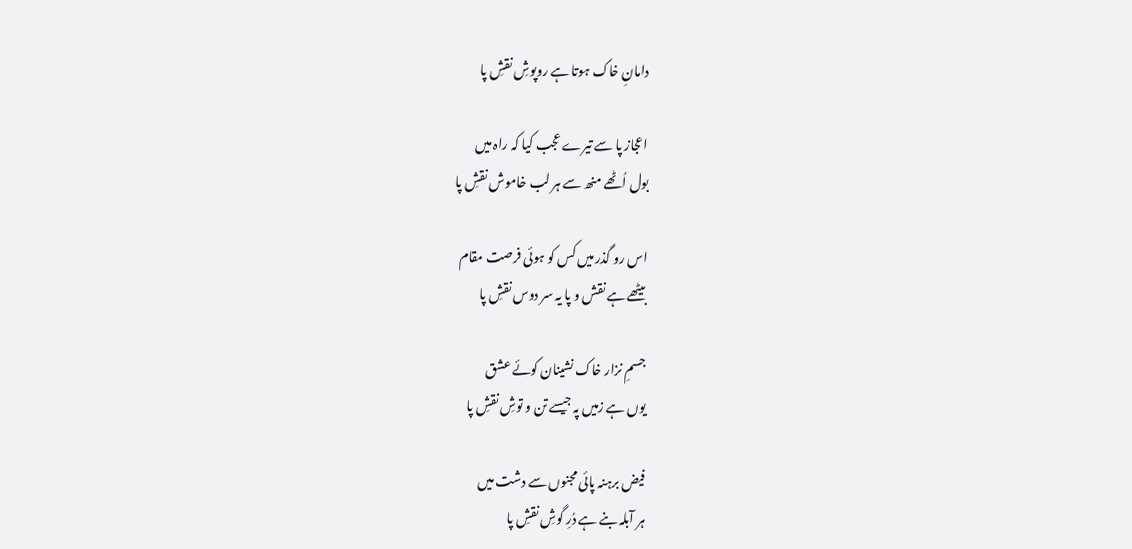دامانِ خاک ہوتا ہے روپوشِ نقشِ پا

اعجاز پا سے تیرے عجب کیا کہ راہ میں
بول اُٹھے منھ سے ہر لب خاموش نقشِ پا

اس رو گذر میں کس کو ہوئی فرصت مقام
بیٹھے ہے نقش و پا یہ سر دوس نقشِ پا

جسمِ نزار خاک نشینان کوئے عشق
یوں ہے زمیں پہ جیسے تن و توشِ نقشِ پا

فیض برہنہ پائی مجنوں سے دشت میں
ہر آبلہ بنے ہے دُرِ گوشِ نقشِ پا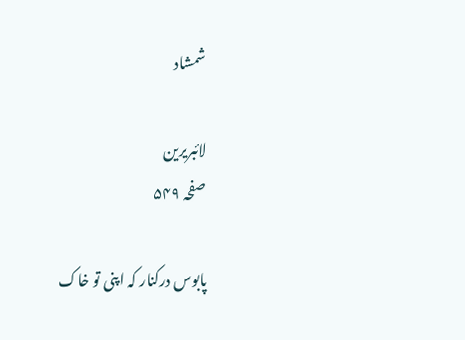شمشاد

لائبریرین
صفحہ ۵۴۹

پابوس درکنار کہ اپنی تو خاک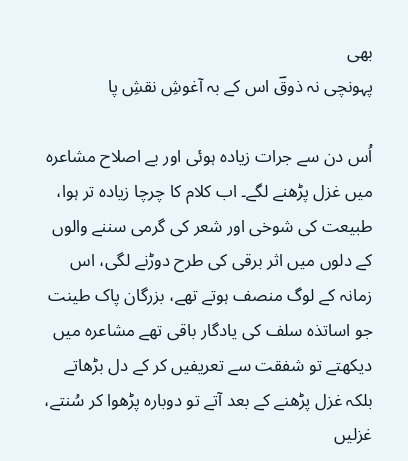بھی
پہونچی نہ ذوقؔ اس کے بہ آغوشِ نقشِ پا

اُس دن سے جرات زیادہ ہوئی اور بے اصلاح مشاعرہ میں غزل پڑھنے لگے۔ اب کلام کا چرچا زیادہ تر ہوا، طبیعت کی شوخی اور شعر کی گرمی سننے والوں کے دلوں میں اثر برقی کی طرح دوڑنے لگی، اس زمانہ کے لوگ منصف ہوتے تھے، بزرگان پاک طینت جو اساتذہ سلف کی یادگار باقی تھے مشاعرہ میں دیکھتے تو شفقت سے تعریفیں کر کے دل بڑھاتے بلکہ غزل پڑھنے کے بعد آتے تو دوبارہ پڑھوا کر سُنتے، غزلیں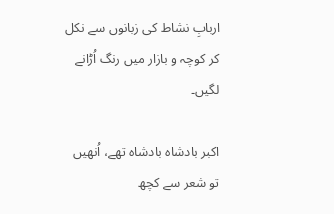اربابِ نشاط کی زبانوں سے نکل کر کوچہ و بازار میں رنگ اُڑانے لگیں۔

اکبر بادشاہ بادشاہ تھے، اُنھیں تو شعر سے کچھ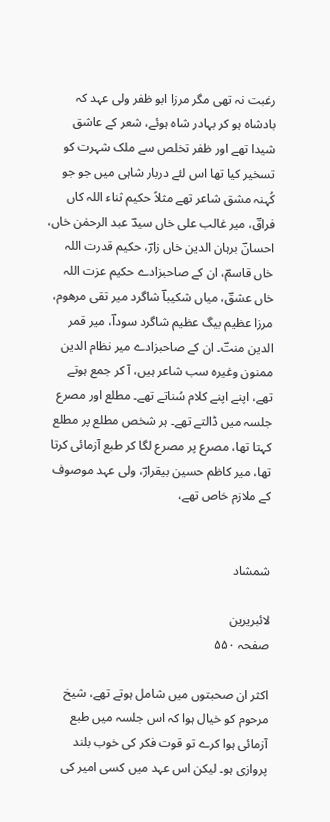رغبت نہ تھی مگر مرزا ابو ظفر ولی عہد کہ بادشاہ ہو کر بہادر شاہ ہوئے، شعر کے عاشق شیدا تھے اور ظفر تخلص سے ملک شہرت کو تسخیر کیا تھا اس لئے دربار شاہی میں جو جو کُہنہ مشق شاعر تھے مثلاً حکیم ثناء اللہ کاں فراقؔ، میر غالب علی خاں سیدؔ عبد الرحمٰن خاں، احسانؔ برہان الدین خاں زارؔ، حکیم قدرت اللہ خاں قاسمؔ، ان کے صاحبزادے حکیم عزت اللہ خاں عشقؔ، میاں شکیباؔ شاگرد میر تقی مرھوم، مرزا عظیم بیگ عظیم شاگرد سوداؔ، میر قمر الدین منتؔ۔ ان کے صاحبزادے میر نظام الدین ممنون وغیرہ سب شاعر ہیں، آ کر جمع ہوتے تھے، اپنے اپنے کلام سُناتے تھے۔ مطلع اور مصرع جلسہ میں ڈالتے تھے۔ ہر شخص مطلع پر مطلع کہتا تھا، مصرع پر مصرع لگا کر طبع آزمائی کرتا تھا، میر کاظم حسین بیقرارؔ، ولی عہد موصوف کے ملازم خاص تھے،


شمشاد

لائبریرین
صفحہ ۵۵۰

اکثر ان صحبتوں میں شامل ہوتے تھے، شیخ مرحوم کو خیال ہوا کہ اس جلسہ میں طبع آزمائی ہوا کرے تو قوت فکر کی خوب بلند پروازی ہو۔ لیکن اس عہد میں کسی امیر کی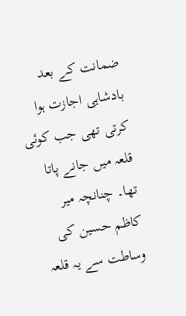ضمانت کے بعد بادشاہی اجازت ہوا کرتی تھی جب کوئی قلعہ میں جانے پاتا تھا۔ چنانچہ میر کاظم حسین کی وساطت سے یہ قلعہ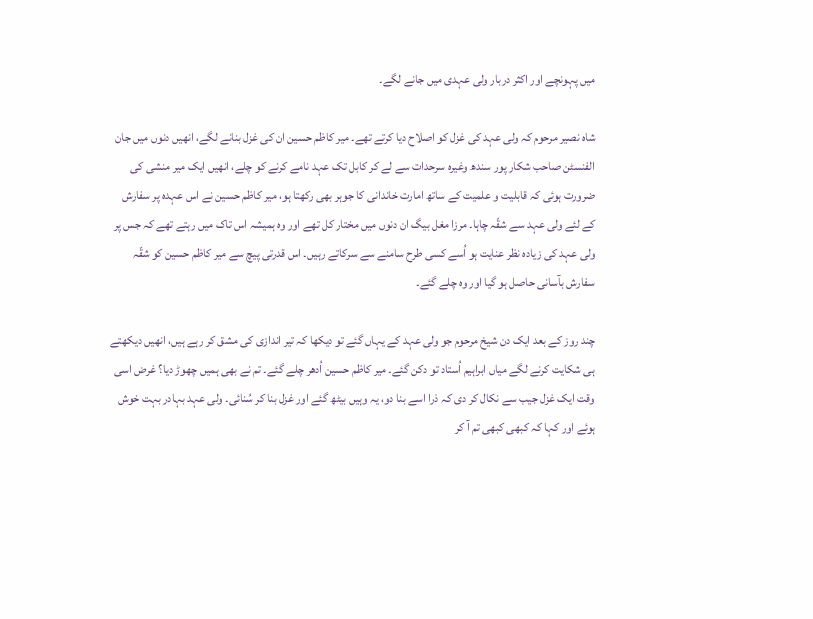میں پہونچے اور اکثر دربار ولی عہدی میں جانے لگے۔

شاہ نصیر مرحوم کہ ولی عہد کی غزل کو اصلاح دیا کرتے تھے۔ میر کاظم حسین ان کی غزل بنانے لگے، انھیں دنوں میں جان الفنسٹن صاحب شکار پور سندھ وغیرہ سرحدات سے لے کر کابل تک عہد نامے کرنے کو چلے، انھیں ایک میر منشی کی ضرورت ہوئی کہ قابلیت و علمیت کے ساتھ امارت خاندانی کا جوہر بھی رکھتا ہو، میر کاظم حسین نے اس عہدہ پر سفارش کے لئے ولی عہد سے شقّہ چاہا۔ مرزا مغل بیگ ان دنوں میں مختار کل تھے اور وہ ہمیشہ اس تاک میں رہتے تھے کہ جس پر ولی عہد کی زیادہ نظر عنایت ہو اُسے کسی طرح سامنے سے سرکاتے رہیں۔ اس قدرتی پیچ سے میر کاظم حسین کو شقّہ سفارش بآسانی حاصل ہو گیا اور وہ چلے گئے۔

چند روز کے بعد ایک دن شیخ مرحوم جو ولی عہد کے یہاں گئے تو دیکھا کہ تیر اندازی کی مشق کر رہے ہیں، انھیں دیکھتے ہی شکایت کرنے لگے میاں ابراہیم اُستاد تو دکن گئے۔ میر کاظم حسین اُدھر چلے گئے۔ تم نے بھی ہمیں چھوڑ دیا؟ غرض اسی وقت ایک غزل جیب سے نکال کر دی کہ ذرا اسے بنا دو، یہ وہیں بیٹھ گئے اور غزل بنا کر سُنائی۔ ولی عہد بہادر بہت خوش ہوئے اور کہا کہ کبھی کبھی تم آ کر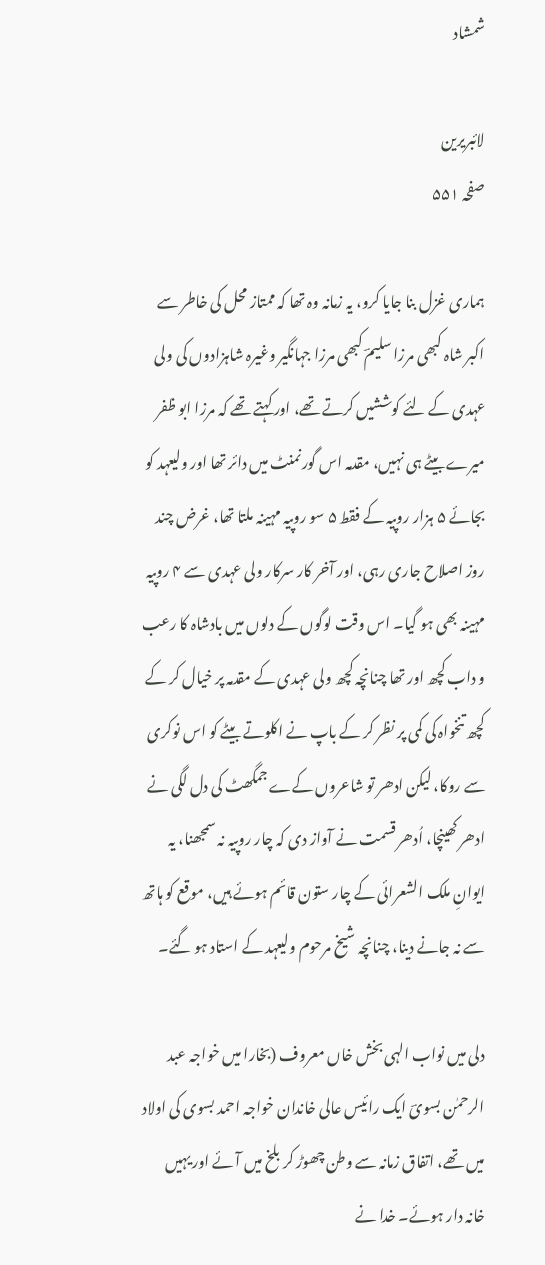شمشاد

لائبریرین
صفحہ ۵۵۱

ہماری غزل بنا جایا کرو، یہ زمانہ وہ تھا کہ ممتاز محل کی خاطر سے اکبر شاہ کبھی مرزا سلیمؔ کبھی مرزا جہانگیر وغیرہ شاہزادوں کی ولی عہدی کے لئے کوششیں کرتے تھے، اور کہتے تھے کہ مرزا ابو ظفر میرے بیٹے ہی نہیں، مقدمہ اس گورنمنٹ میں دائر تھا اور ولیعہد کو بجائے ۵ ہزار روپیہ کے فقط ۵ سو روپیہ مہینہ ملتا تھا، غرض چند روز اصلاح جاری رہی، اور آخر کار سرکار ولی عہدی سے ۴ روپیہ مہینہ بھی ہو گیا۔ اس وقت لوگوں کے دلوں میں بادشاہ کا رعب و داب کچھ اور تھا چنانچہ کچھ ولی عہدی کے مقدمہ پر خیال کر کے کچھ تنخواہ کی کمی پر نظر کر کے باپ نے اکلوتے بیٹے کو اس نوکری سے روکا، لیکن ادھر تو شاعروں کےے جمگھٹ کی دل لگی نے ادھر کھینچا، اُدھر قسمت نے آواز دی کہ چار روپیہ نہ سمجھنا، یہ ایوانِ ملک الشعرائی کے چار ستون قائم ہوئے ہیں، موقع کو ہاتھ سے نہ جانے دینا، چنانچہ شیخ مرحوم ولیعہد کے استاد ہو گئے۔

دلی میں نواب الہی بخش خاں معروف (بخارا میں خواجہ عبد الرحمٰن بسویؔ ایک رائیس عالی خاندان خواجہ احمد بسوی کی اولاد میں تھے، اتفاق زمانہ سے وطن چھوڑ کر بلخ میں آئے اور یہیں خانہ دار ہوئے۔ خدا نے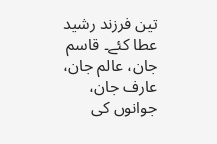تین فرزند رشید عطا کئے۔ قاسم جان، عالم جان، عارف جان، جوانوں کی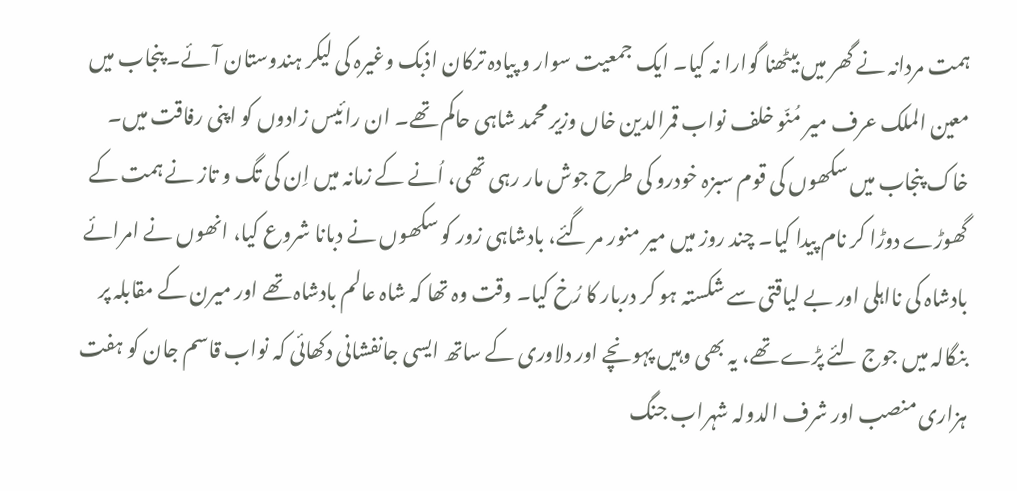ہمت مردانہ نے گھر میں بیٹھنا گوارا نہ کیا۔ ایک جمعیت سوار و پیادہ ترکان اذبک وغیرہ کی لیکر ہندوستان آئے۔ پنجاب میں معین الملک عرف میر مُنّو خلف نواب قمرالدین خاں وزیر محمد شاہی حاکم تھے۔ ان رائیس زادوں کو اپنی رفاقت میں۔ خاک پنجاب میں سکھوں کی قوم سبزہ خودرو کی طرح جوش مار رہی تھی، اُنے کے زمانہ میں اِن کی تگ و تاز نے ہمت کے گھوڑے دوڑا کر نام پیدا کیا۔ چند روز میں میر منور مر گئے، بادشاہی زور کو سکھوں نے دبانا شروع کیا، انھوں نے امرائے بادشاہ کی نااہلی اور بے لیاقتی سے شکستہ ہو کر دربار کا رُخ کیا۔ وقت وہ تھا کہ شاہ عالم بادشاہ تھے اور میرن کے مقابلہ پر بنگالہ میں جوج لئے پڑے تھے، یہ بھی وہیں پہونچے اور دلاوری کے ساتھ ایسی جانفشانی دکھائی کہ نواب قاسم جان کو ہفت ہزاری منصب اور شرف الدولہ شہراب جنگ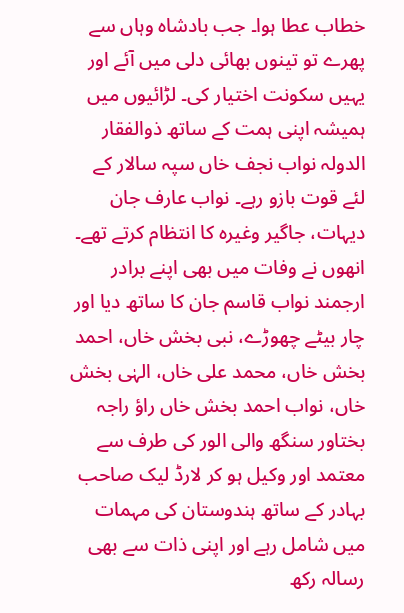خطاب عطا ہوا۔ جب بادشاہ وہاں سے پھرے تو تینوں بھائی دلی میں آئے اور یہیں سکونت اختیار کی۔ لڑائیوں میں ہمیشہ اپنی ہمت کے ساتھ ذوالفقار الدولہ نواب نجف خاں سپہ سالار کے لئے قوت بازو رہے۔ نواب عارف جان دیہات، جاگیر وغیرہ کا انتظام کرتے تھے۔ انھوں نے وفات میں بھی اپنے برادر ارجمند نواب قاسم جان کا ساتھ دیا اور چار بیٹے چھوڑے، نبی بخش خاں، احمد بخش خاں، محمد علی خاں، الہٰی بخش خاں، نواب احمد بخش خاں راؤ راجہ بختاور سنگھ والی الور کی طرف سے معتمد اور وکیل ہو کر لارڈ لیک صاحب بہادر کے ساتھ ہندوستان کی مہمات میں شامل رہے اور اپنی ذات سے بھی رسالہ رکھ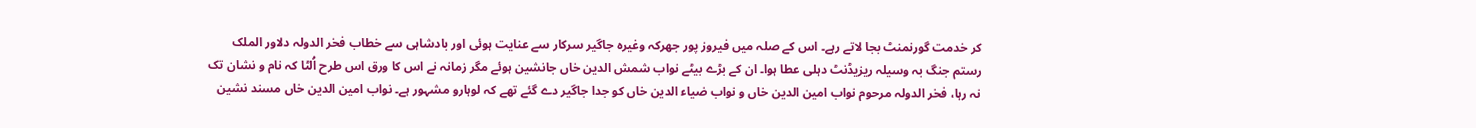کر خدمت گورنمنٹ بجا لاتے رہے۔ اس کے صلہ میں فیروز پور جھرکہ وغیرہ جاگیر سرکار سے عنایت ہوئی اور بادشاہی سے خطاب فخر الدولہ دلاور الملک رستم جنگ بہ وسیلہ ریزیڈنٹ دہلی عطا ہوا۔ ان کے بڑے بیٹے نواب شمش الدین خاں جانشین ہوئے مگر زمانہ نے اس کا ورق اس طرح اُلٹا کہ نام و نشان تک نہ رہا، فخر الدولہ مرحوم نواب امین الدین خاں و نواب ضیاء الدین خاں کو جدا جاگیر دے گئے تھے کہ لوہارو مشہور ہے۔ نواب امین الدین خاں مسند نشین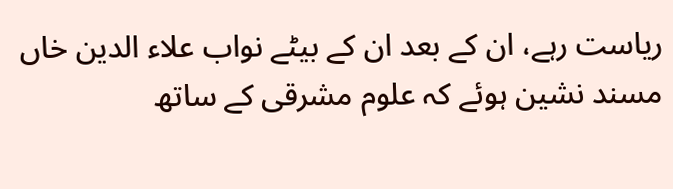ریاست رہے، ان کے بعد ان کے بیٹے نواب علاء الدین خاں مسند نشین ہوئے کہ علوم مشرقی کے ساتھ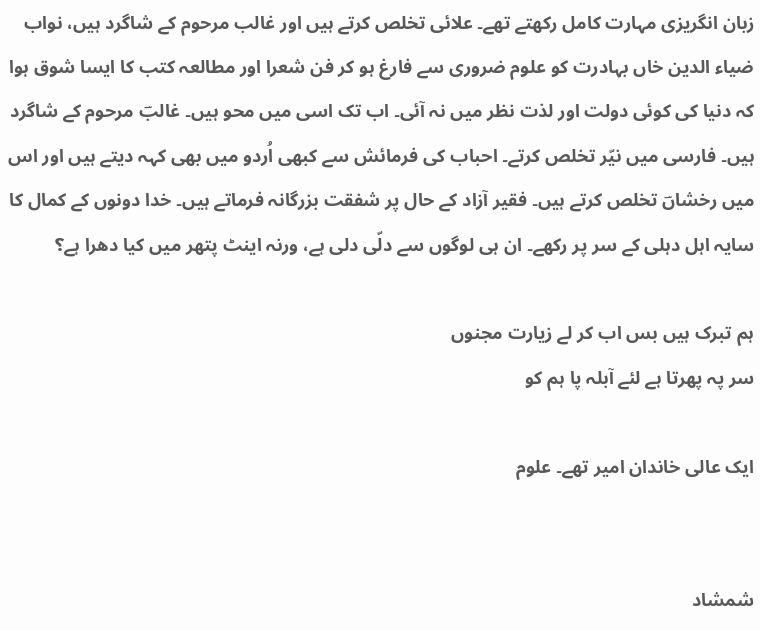زبان انگریزی مہارت کامل رکھتے تھے۔ علائی تخلص کرتے ہیں اور غالب مرحوم کے شاگرد ہیں، نواب ضیاء الدین خاں بہادرت کو علوم ضروری سے فارغ ہو کر فن شعرا اور مطالعہ کتب کا ایسا شوق ہوا کہ دنیا کی کوئی دولت اور لذت نظر میں نہ آئی۔ اب تک اسی میں محو ہیں۔ غالبؔ مرحوم کے شاگرد ہیں۔ فارسی میں نیّر تخلص کرتے۔ احباب کی فرمائش سے کبھی اُردو میں بھی کہہ دیتے ہیں اور اس میں رخشاںؔ تخلص کرتے ہیں۔ فقیر آزاد کے حال پر شفقت بزرگانہ فرماتے ہیں۔ خدا دونوں کے کمال کا سایہ اہل دہلی کے سر پر رکھے۔ ان ہی لوگوں سے دلّی دلی ہے، ورنہ اینٹ پتھر میں کیا دھرا ہے؟

ہم تبرک ہیں بس اب کر لے زیارت مجنوں
سر پہ پھرتا ہے لئے آبلہ پا ہم کو

ایک عالی خاندان امیر تھے۔ علوم


شمشاد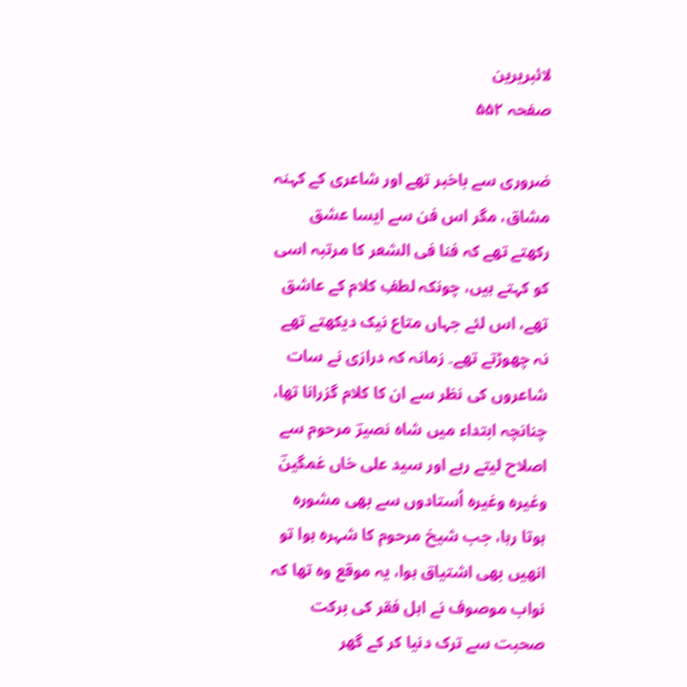لائبریرین
صفحہ ۵۵۲

ضروری سے باخبر تھے اور شاعری کے کہنہ مشاق، مگر اس فن سے ایسا عشق رکھتے تھے کہ فنا فی الشعر کا مرتبہ اسی کو کہتے ہیں، چونکہ لطفِ کلام کے عاشق تھے، اس لئے جہاں متاع نیک دیکھتے تھے نہ چھوڑتے تھے۔ زمانہ کہ درازی نے سات شاعروں کی نظر سے ان کا کلام گزرانا تھا، چنانچہ ابتداء میں شاہ نصیرؔ مرحوم سے اصلاح لیتے رہے اور سید علی خاں غمگینؔ وغیرہ وغیرہ اُستادوں سے بھی مشورہ ہوتا رہا، جب شیخ مرحوم کا شہرہ ہوا تو انھیں بھی اشتیاق ہوا، یہ موقع وہ تھا کہ نواب موصوف نے اہل فقر کی برکت صحبت سے ترک دنیا کر کے گھر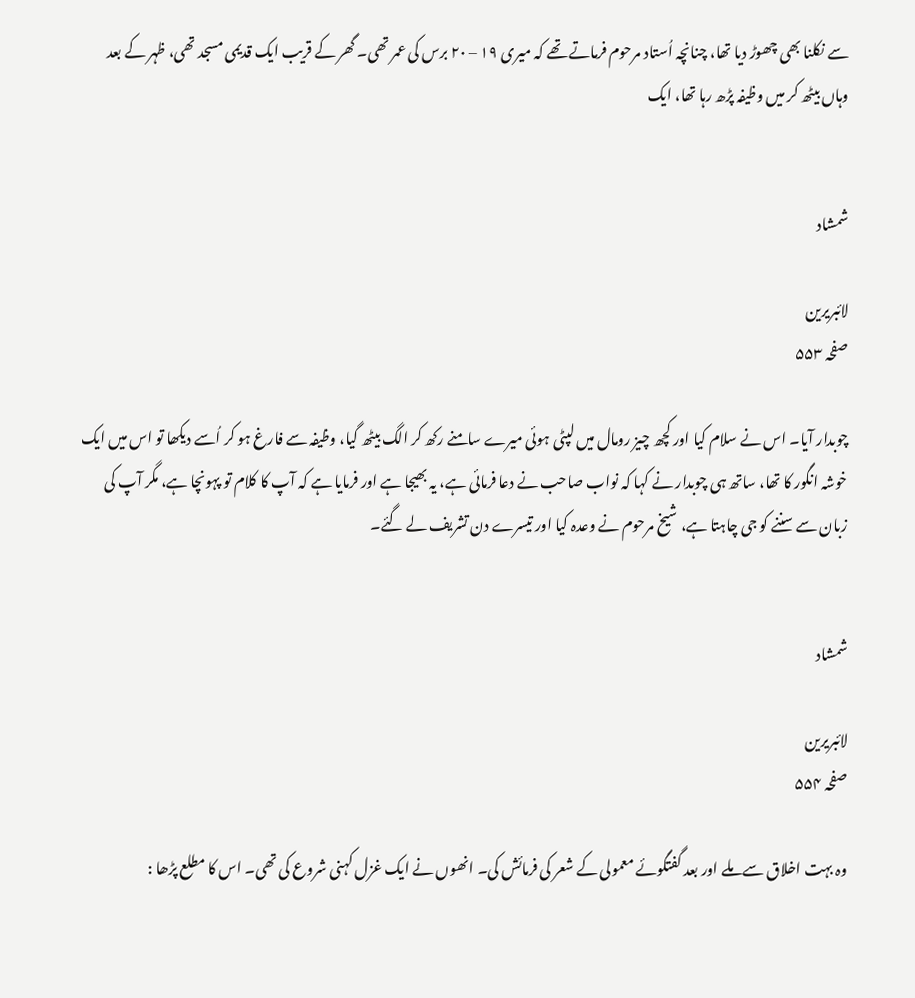سے نکلنا بھی چھوڑ دیا تھا، چنانچہ اُستاد مرحوم فرماتے تھے کہ میری ۱۹ – ۲۰ برس کی عمر تھی۔ گھر کے قریب ایک قدیمی مسجد تھی، ظہر کے بعد وہاں بیٹھ کر میں وظیفہ پڑھ رہا تھا، ایک


شمشاد

لائبریرین
صفحہ ۵۵۳

چوبدار آیا۔ اس نے سلام کیا اور کچھ چیز رومال میں لپٹی ہوئی میرے سامنے رکھ کر الگ بیٹھ گیا، وظیفہ سے فارغ ہو کر اُسے دیکھا تو اس میں ایک خوشہ انگور کا تھا، ساتھ ہی چوبدار نے کہا کہ نواب صاحب نے دعا فرمائی ہے، یہ بھیجا ہے اور فرمایا ہے کہ آپ کا کلام تو پہونچا ہے، مگر آپ کی زبان سے سننے کو جی چاہتا ہے، شیخ مرحوم نے وعدہ کیا اور تیسرے دن تشریف لے گئے۔


شمشاد

لائبریرین
صفحہ ۵۵۴

وہ بہت اخلاق سے ملے اور بعد گفتگوئے معمولی کے شعر کی فرمائش کی۔ انھوں نے ایک غزل کہنی شروع کی تھی۔ اس کا مطلع پڑھا :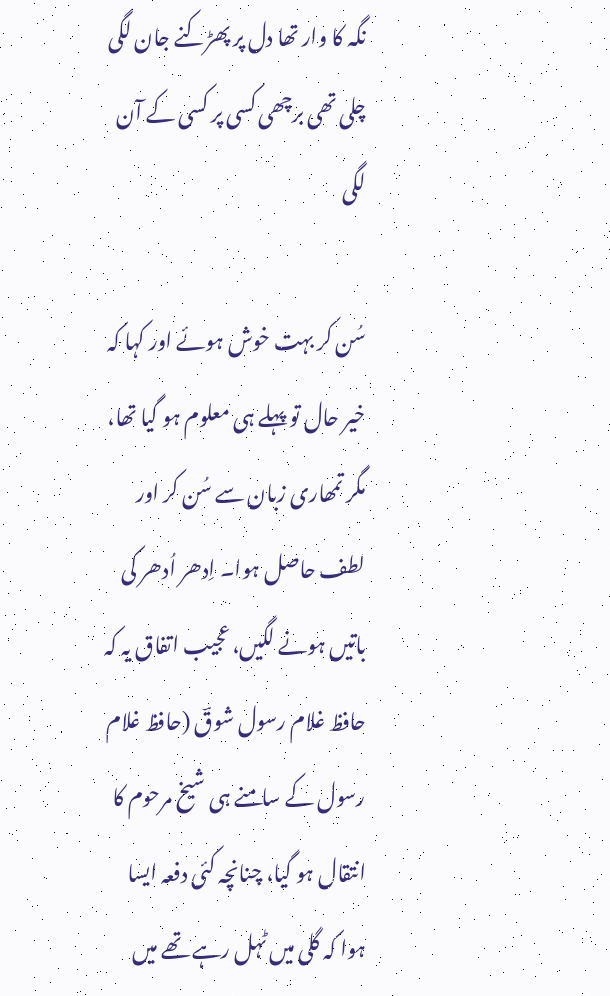نگہ کا وار تھا دل پر پھڑکنے جان لگی
چلی تھی برچھی کسی پر کسی کے آن لگی

سُن کر بہت خوش ہوئے اور کہا کہ خیر حال تو پہلے ہی معلوم ہو گیا تھا، مگر تمھاری زبان سے سُن کر اور لطف حاصل ہوا۔ اِدھر اُدھر کی باتیں ہونے لگیں، عجیب اتفاق یہ کہ حافظ غلام رسول شوقؔ (حافظ غلام رسول کے سامنے ہی شیخ مرحوم کا انتقال ہو گیا، چنانچہ کئی دفعہ ایسا ہوا کہ گلی میں ٹہل رہے تھے میں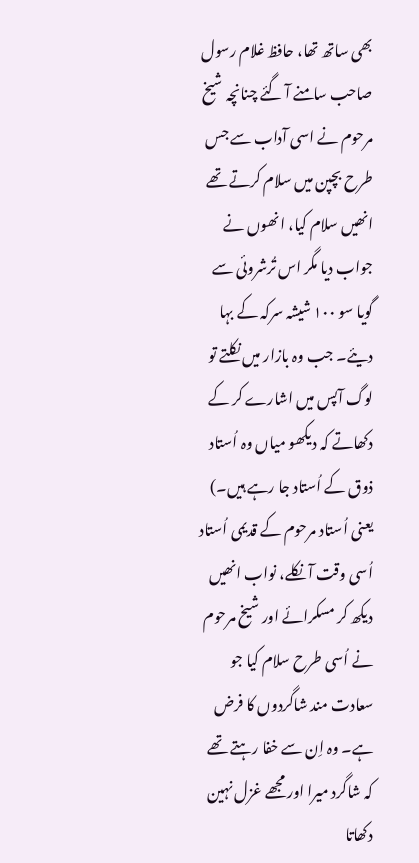بھی ساتھ تھا، حافظ غلام رسول صاحب سامنے آ گئے چنانچہ شیخ مرحوم نے اسی آداب سے جس طرح بچپن میں سلام کرتے تھے انھیں سلام کیا، انھوں نے جواب دیا مگر اس تُرشروئی سے گویا سو ۱۰۰ شیشہ سرکہ کے بہا دیئے۔ جب وہ بازار میں نکلتے تو لوگ آپس میں اشارے کر کے دکھاتے کہ دیکھو میاں وہ اُستاد ذوق کے اُستاد جا رہے ہیں۔) یعنی اُستاد مرحوم کے قدیمی اُستاد اُسی وقت آ نکلے، نواب انھیں دیکھ کر مسکرائے اور شیخ مرحوم نے اُسی طرح سلام کیا جو سعادت مند شاگردوں کا فرض ہے۔ وہ اِن سے خفا رہتے تھے کہ شاگرد میرا اور مجھے غزل نہین دکھاتا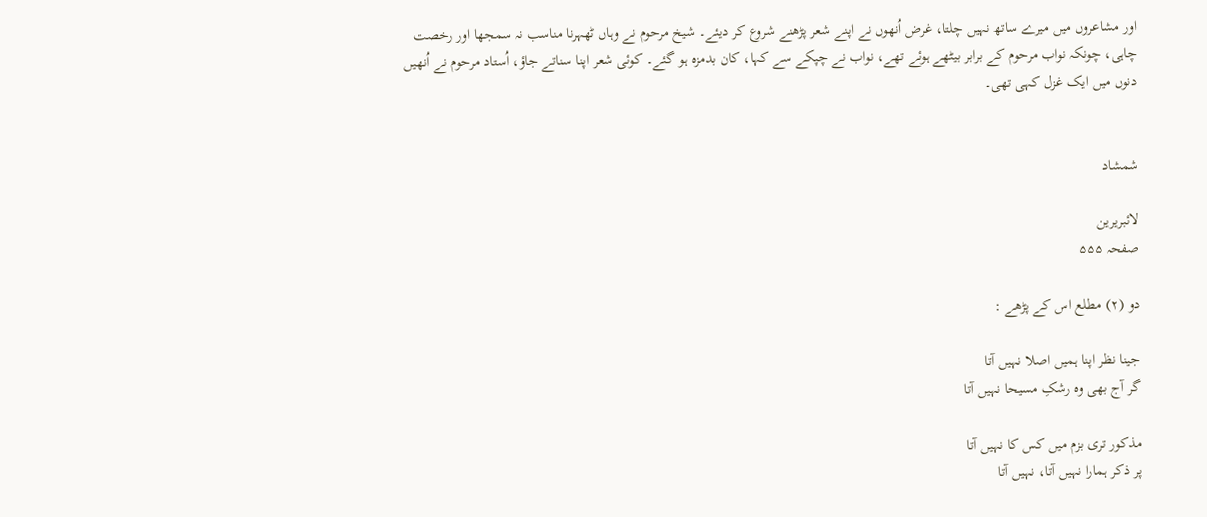اور مشاعروں میں میرے ساتھ نہیں چلتا، غرض اُنھوں نے اپنے شعر پڑھنے شروع کر دیئے۔ شیخ مرحوم نے وہاں ٹھہرنا مناسب نہ سمجھا اور رخصت چاہی، چونکہ نواب مرحوم کے برابر بیٹھے ہوئے تھے، نواب نے چپکے سے کہا، کان بدمزہ ہو گئے۔ کوئی شعر اپنا سناتے جاؤ، اُستاد مرحوم نے اُنھیں دنوں میں ایک غزل کہی تھی۔


شمشاد

لائبریرین
صفحہ ۵۵۵

دو (۲) مطلع اس کے پڑھے :

جینا نظر اپنا ہمیں اصلا نہیں آتا
گر آج بھی وہ رشکِ مسیحا نہیں آتا

مذکور تری بزم میں کس کا نہیں آتا
پر ذکر ہمارا نہیں آتا، نہیں آتا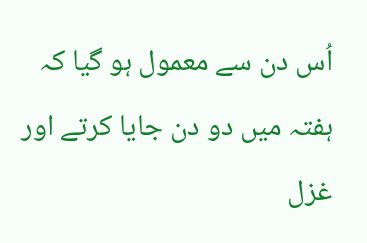اُس دن سے معمول ہو گیا کہ ہفتہ میں دو دن جایا کرتے اور غزل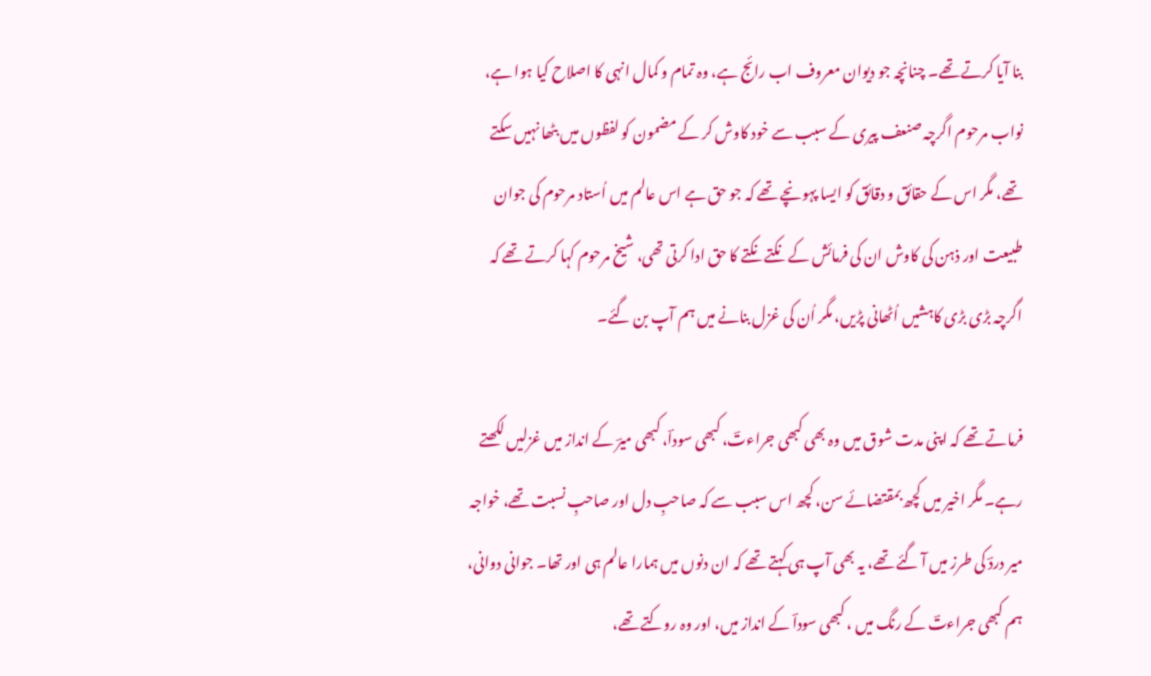بنا آیا کرتے تھے۔ چنانچہ جو دیوان معروف اب رائج ہے، وہ تمام و کمال انہی کا اصلاح کیا ہوا ہے، نواب مرحوم اگرچہ صنعف پیری کے سبب سے خود کاوش کر کے مضمون کو لفظوں میں بٹھا نہیں سکتے تھے، مگر اس کے حقائق و دقائق کو ایسا پہونچے تھے کہ جو حق ہے اس عالم میں اُستاد مرحوم کی جوان طبیعت اور ذہن کی کاوش ان کی فرمائش کے نکتے نکتے کا حق ادا کرتی تھی، شیخ مرحوم کہا کرتے تھے کہ اگرچہ بڑی بڑی کاہشیں اُٹھانی پڑیں، مگر اُن کی غزل بنانے میں ہم آپ بن گئے۔

فرماتے تھے کہ اپنی مدت شوق میں وہ بھی کبھی جراءتؔ، کبھی سوداؔ، کبھی میرؔ کے انداز میں غزلیں لکھتے رہے۔ مگر اخیر میں کچھ بمقتضائے سن، کچھ اس سبب سے کہ صاحبِ دل اور صاحبِ نسبت تھے، خواجہ میر دردؔ کی طرز میں آ گئے تھے، یہ بھی آپ ہی کہتے تھے کہ ان دنوں میں ہمارا عالم ہی اور تھا۔ جوانی دوانی، ہم کبھی جراءتؔ کے رنگ میں ، کبھی سوداؔ کے انداز میں، اور وہ روکتے تھے،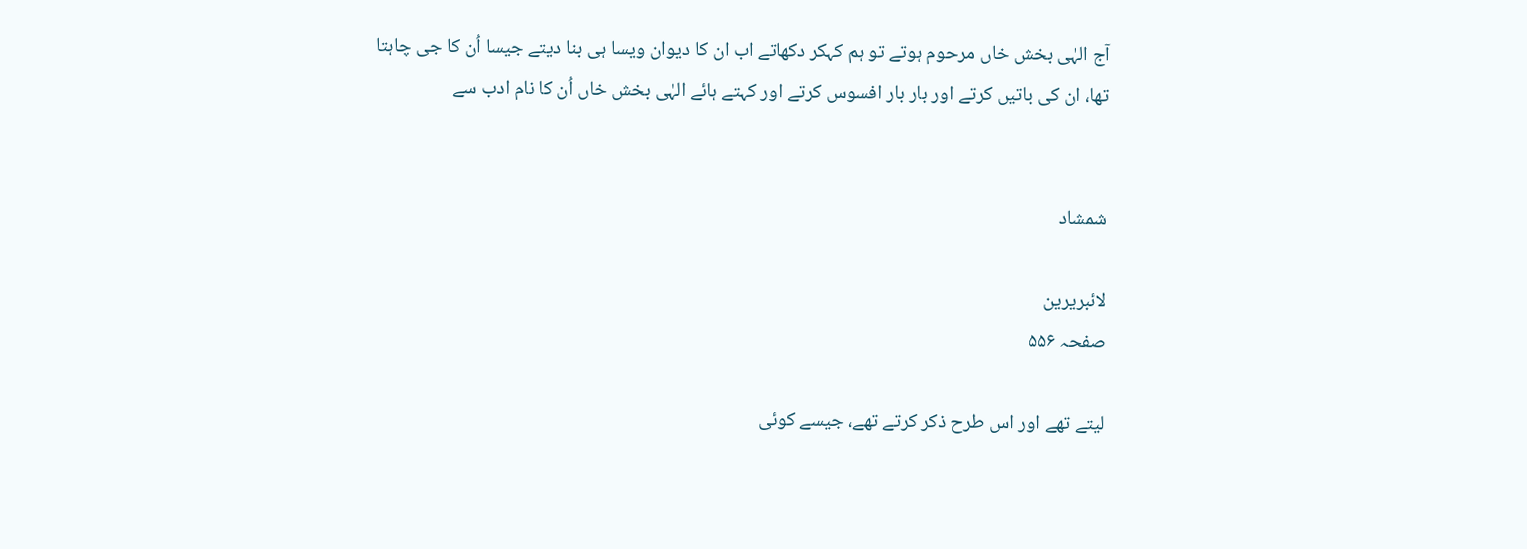آج الہٰی بخش خاں مرحوم ہوتے تو ہم کہکر دکھاتے اب ان کا دیوان ویسا ہی بنا دیتے جیسا اُن کا جی چاہتا تھا، ان کی باتیں کرتے اور بار بار افسوس کرتے اور کہتے ہائے الہٰی بخش خاں اُن کا نام ادب سے


شمشاد

لائبریرین
صفحہ ۵۵۶

لیتے تھے اور اس طرح ذکر کرتے تھے، جیسے کوئی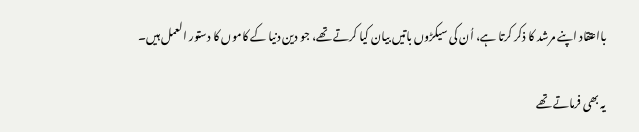بااعتقاد اپنے مرشد کا ذکر کرتا ہے، اُن کی سیکڑوں باتیں بیان کیا کرتے تھے، جو دین دنیا کے کاموں کا دستور العمل ہیں۔

یہ بھی فرماتے تھے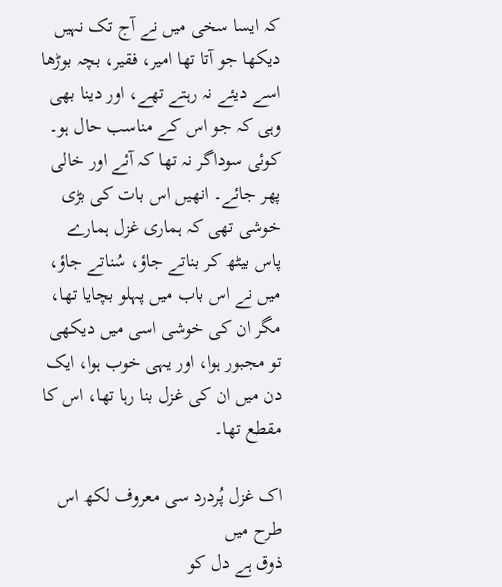کہ ایسا سخی میں نے آج تک نہیں دیکھا جو آتا تھا امیر، فقیر، بچہ بوڑھا اسے دیئے نہ رہتے تھے، اور دینا بھی وہی کہ جو اس کے مناسب حال ہو۔ کوئی سوداگر نہ تھا کہ آئے اور خالی پھر جائے۔ انھیں اس بات کی بڑی خوشی تھی کہ ہماری غزل ہمارے پاس بیٹھ کر بناتے جاؤ، سُناتے جاؤ، میں نے اس باب میں پہلو بچایا تھا، مگر ان کی خوشی اسی میں دیکھی تو مجبور ہوا، اور یہی خوب ہوا، ایک دن میں ان کی غزل بنا رہا تھا، اس کا مقطع تھا۔

اک غزل پُردرد سی معروف لکھ اس طرح میں
ذوق ہے دل کو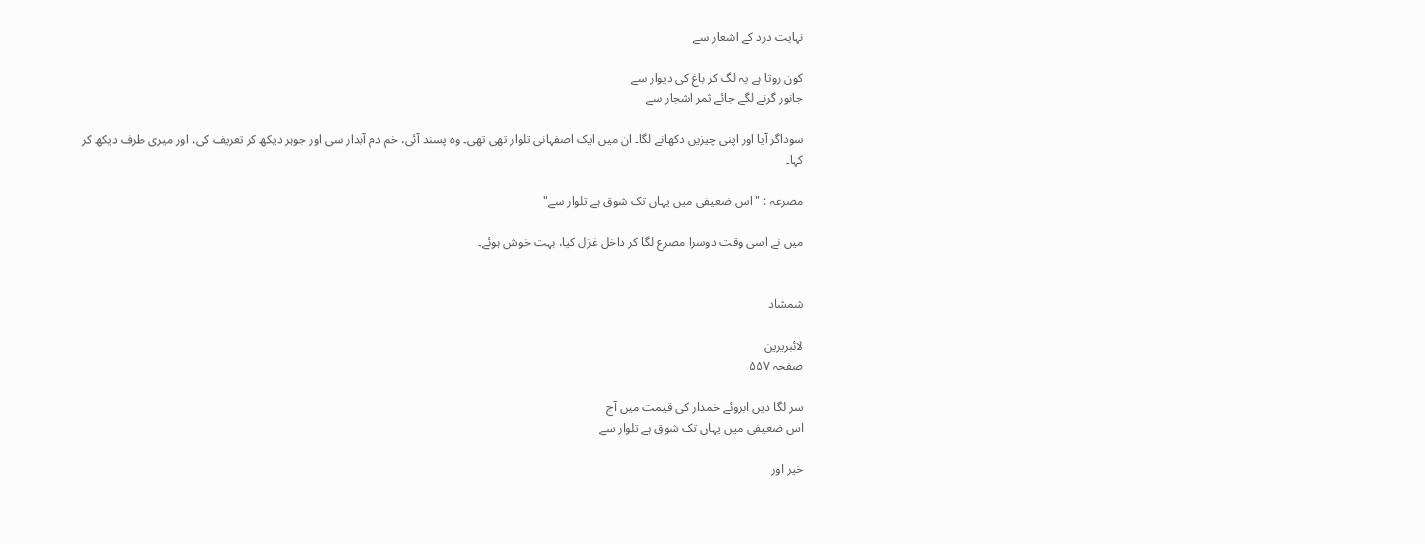نہایت درد کے اشعار سے

کون روتا ہے یہ لگ کر باغ کی دیوار سے
جانور گرنے لگے جائے ثمر اشجار سے

سوداگر آیا اور اپنی چیزیں دکھانے لگا۔ ان میں ایک اصفہانی تلوار تھی تھی۔ وہ پسند آئی، خم دم آبدار سی اور جوہر دیکھ کر تعریف کی، اور میری طرف دیکھ کر کہا۔

مصرعہ : "اس ضعیفی میں یہاں تک شوق ہے تلوار سے"

میں نے اسی وقت دوسرا مصرع لگا کر داخل غزل کیا، بہت خوش ہوئے۔


شمشاد

لائبریرین
صفحہ ۵۵۷

سر لگا دیں ابروئے خمدار کی قیمت میں آج
اس ضعیفی میں یہاں تک شوق ہے تلوار سے

خیر اور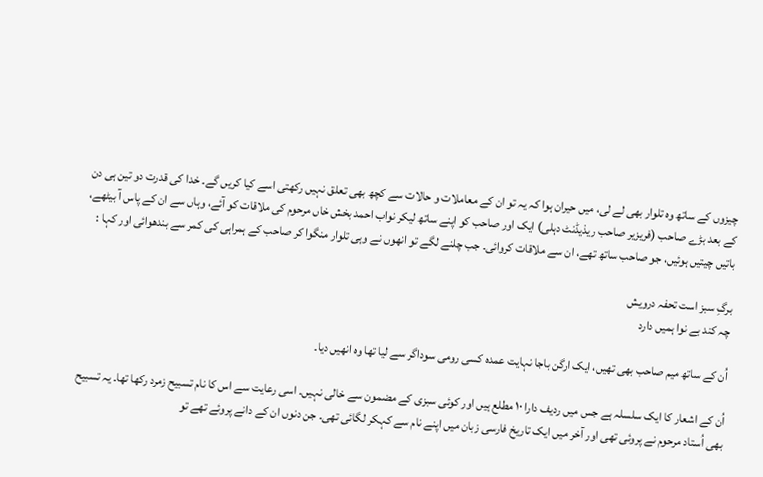چیزوں کے ساتھ وہ تلوار بھی لے لی، میں حیران ہوا کہ یہ تو ان کے معاملات و حالات سے کچھ بھی تعلق نہیں رکھتی اسے کیا کریں گے۔ خدا کی قدرت دو تین ہی دن کے بعد بڑے صاحب (فریزیر صاحب ریذیڈنٹ دہلی) ایک اور صاحب کو اپنے ساتھ لیکر نواب احمد بخش خاں مرحوم کی ملاقات کو آئے، وہاں سے ان کے پاس آ بیٹھے، باتیں چیتیں ہوئیں، جو صاحب ساتھ تھے، ان سے ملاقات کروائی۔ جب چلنے لگے تو انھوں نے وہی تلوار منگوا کر صاحب کے ہمراہی کی کمر سے بندھوائی اور کہا :

برگِ سبز است تحفہ درویش
چہ کند بے نوا ہمیں دارد

اُن کے ساتھ میم صاحب بھی تھیں، ایک ارگن باجا نہایت عمدہ کسی رومی سوداگر سے لیا تھا وہ انھیں دیا۔

اُن کے اشعار کا ایک سلسلہ ہے جس میں ردیف دارا ۱۰ مطلع ہیں اور کوئی سبزی کے مضمون سے خالی نہیں۔ اسی رعایت سے اس کا نام تسبیح زمرد رکھا تھا۔ یہ تسبیح بھی اُستاد مرحوم نے پروئی تھی اور آخر میں ایک تاریخ فارسی زبان میں اپنے نام سے کہکر لگائی تھی۔ جن دنوں ان کے دانے پروئے تھے تو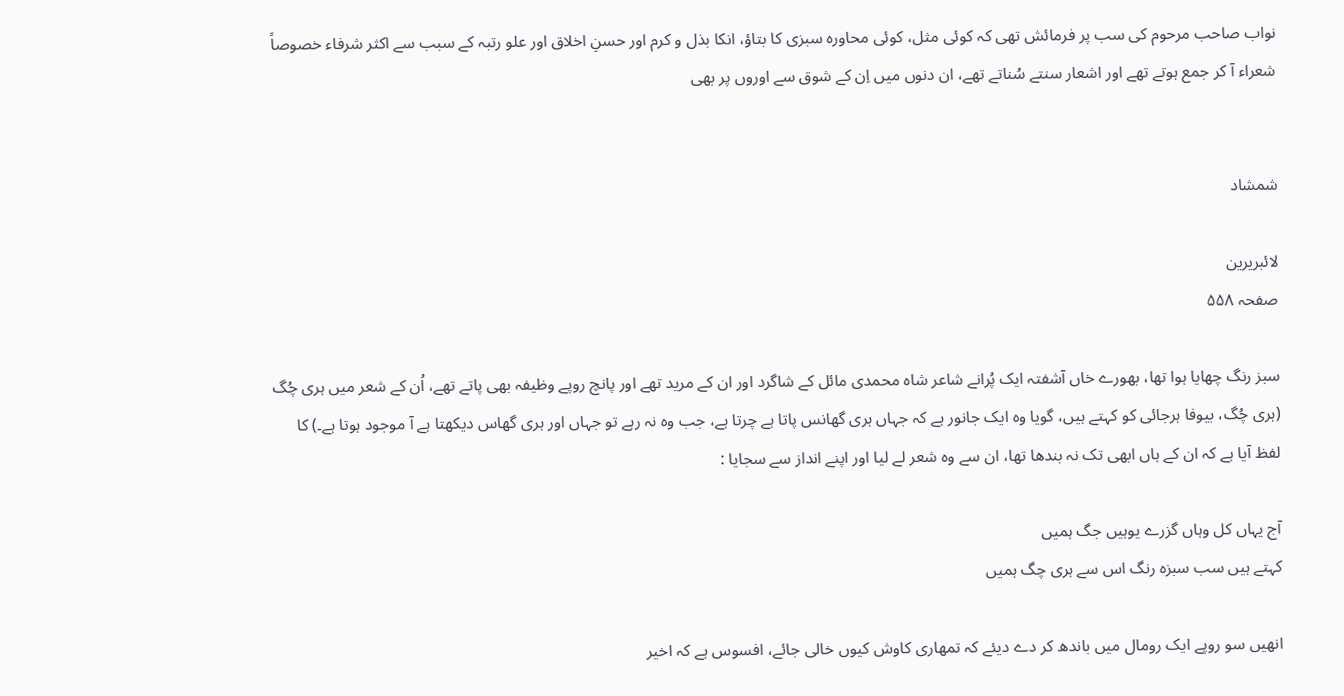نواب صاحب مرحوم کی سب پر فرمائش تھی کہ کوئی مثل، کوئی محاورہ سبزی کا بتاؤ، انکا بذل و کرم اور حسنِ اخلاق اور علو رتبہ کے سبب سے اکثر شرفاء خصوصاً شعراء آ کر جمع ہوتے تھے اور اشعار سنتے سُناتے تھے، ان دنوں میں اِن کے شوق سے اوروں پر بھی


شمشاد

لائبریرین
صفحہ ۵۵۸

سبز رنگ چھایا ہوا تھا، بھورے خاں آشفتہ ایک پُرانے شاعر شاہ محمدی مائل کے شاگرد اور ان کے مرید تھے اور پانچ روپے وظیفہ بھی پاتے تھے، اُن کے شعر میں ہری چُگ (ہری چُگ، بیوفا ہرجائی کو کہتے ہیں، گویا وہ ایک جانور ہے کہ جہاں ہری گھانس پاتا ہے چرتا ہے، جب وہ نہ رہے تو جہاں اور ہری گھاس دیکھتا ہے آ موجود ہوتا ہے۔) کا لفظ آیا ہے کہ ان کے ہاں ابھی تک نہ بندھا تھا، ان سے وہ شعر لے لیا اور اپنے انداز سے سجایا :

آج یہاں کل وہاں گزرے یوہیں جگ ہمیں
کہتے ہیں سب سبزہ رنگ اس سے ہری چگ ہمیں

انھیں سو روپے ایک رومال میں باندھ کر دے دیئے کہ تمھاری کاوش کیوں خالی جائے، افسوس ہے کہ اخیر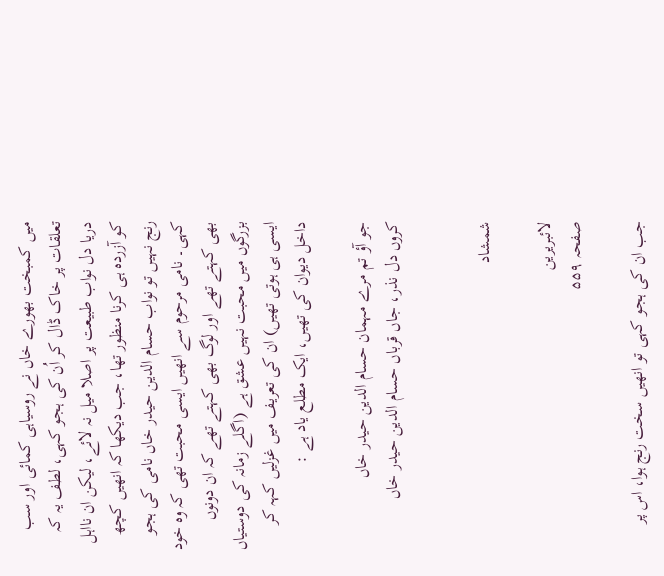میں کمبخت بھورے خاں نے روسیاہی کمائی اور سب تعلقات پر خاک ڈال کر اُن کی ہجو کہی، لطف یہ کہ دریا دل نواب طبیعت پر اصلا میل نہ لائے، لیکن ان نااہل کو آزردہ ہی کرنا منظور تھا، جب دیکھا کہ انھیں کچھ رنج نہیں تو نواب حسام الدین حیدر خاں نامی کی ہجو کہی۔ نامی مرحوم سے انھیں ایسی محبت تھی کہ وہ خود بھی کہتے تھے اور لوگ بھی کہتے تھے کہ ان دونوں بزرگوں میں محبت نہیں عشق ہے (اگلے زمانہ کی دوستیاں ایسی ہی ہوتی تھیں) ان کی تعریف میں غزلیں کہہ کر داخل دیوان کی تھیں، ایک مطلع یاد ہے :

جو آؤ تم مرے مہمان حسام الدین حیدر خاں
کروں دل نذر، جاں قرباں حسام الدین حیدر خاں


شمشاد

لائبریرین
صفحہ ۵۵۹

جب ان کی ہجو کہی تو انھیں سخت رنج ہوا، اس پر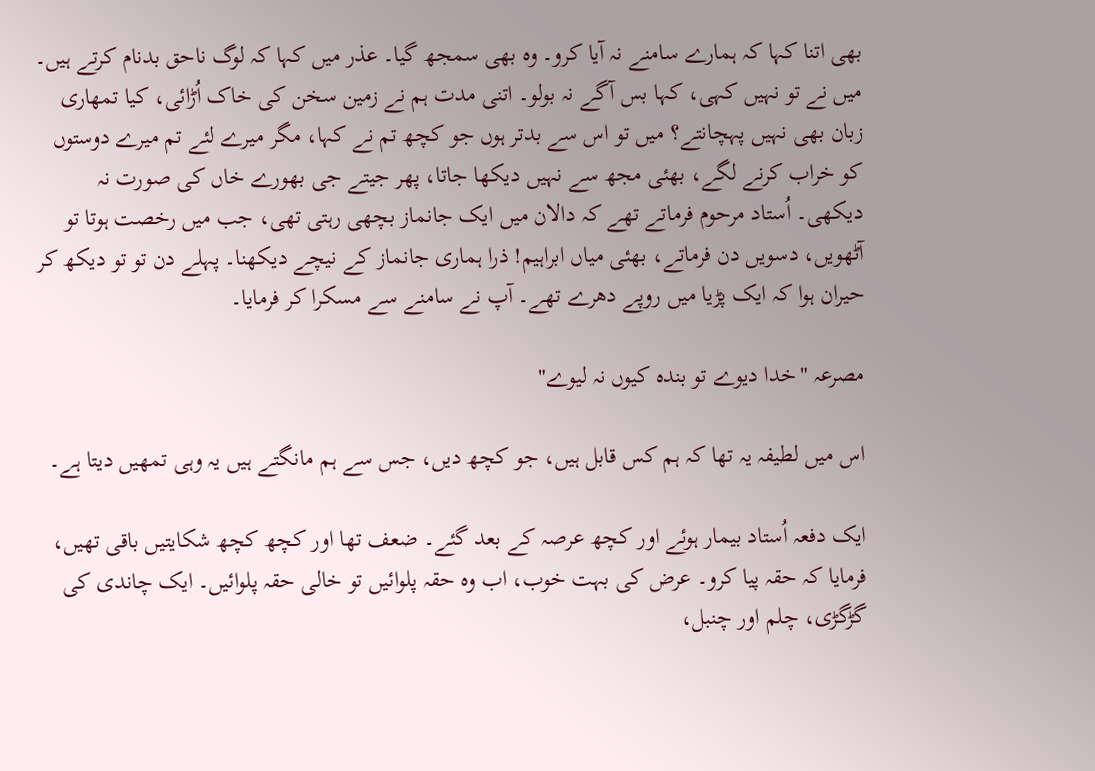بھی اتنا کہا کہ ہمارے سامنے نہ آیا کرو۔ وہ بھی سمجھ گیا۔ عذر میں کہا کہ لوگ ناحق بدنام کرتے ہیں۔ میں نے تو نہیں کہی، کہا بس آگے نہ بولو۔ اتنی مدت ہم نے زمین سخن کی خاک اُڑائی، کیا تمھاری زبان بھی نہیں پہچانتے؟ میں تو اس سے بدتر ہوں جو کچھ تم نے کہا، مگر میرے لئے تم میرے دوستوں کو خراب کرنے لگے، بھئی مجھ سے نہیں دیکھا جاتا، پھر جیتے جی بھورے خاں کی صورت نہ دیکھی۔ اُستاد مرحوم فرماتے تھے کہ دالان میں ایک جانماز بچھی رہتی تھی، جب میں رخصت ہوتا تو آٹھویں، دسویں دن فرماتے، بھئی میاں ابراہیم! ذرا ہماری جانماز کے نیچے دیکھنا۔ پہلے دن تو تو دیکھ کر حیران ہوا کہ ایک پڑیا میں روپے دھرے تھے۔ آپ نے سامنے سے مسکرا کر فرمایا۔

مصرعہ "خدا دیوے تو بندہ کیوں نہ لیوے"

اس میں لطیفہ یہ تھا کہ ہم کس قابل ہیں، جو کچھ دیں، جس سے ہم مانگتے ہیں یہ وہی تمھیں دیتا ہے۔

ایک دفعہ اُستاد بیمار ہوئے اور کچھ عرصہ کے بعد گئے۔ ضعف تھا اور کچھ کچھ شکایتیں باقی تھیں، فرمایا کہ حقہ پیا کرو۔ عرض کی بہت خوب، اب وہ حقہ پلوائیں تو خالی حقہ پلوائیں۔ ایک چاندی کی گڑگڑی، چلم اور چنبل،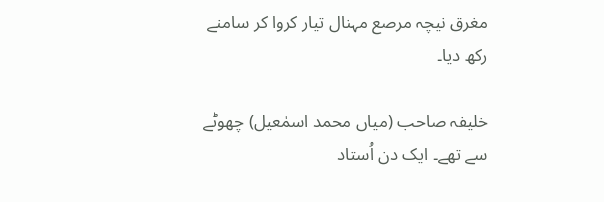مغرق نیچہ مرصع مہنال تیار کروا کر سامنے رکھ دیا۔

خلیفہ صاحب (میاں محمد اسمٰعیل) چھوٹے سے تھے۔ ایک دن اُستاد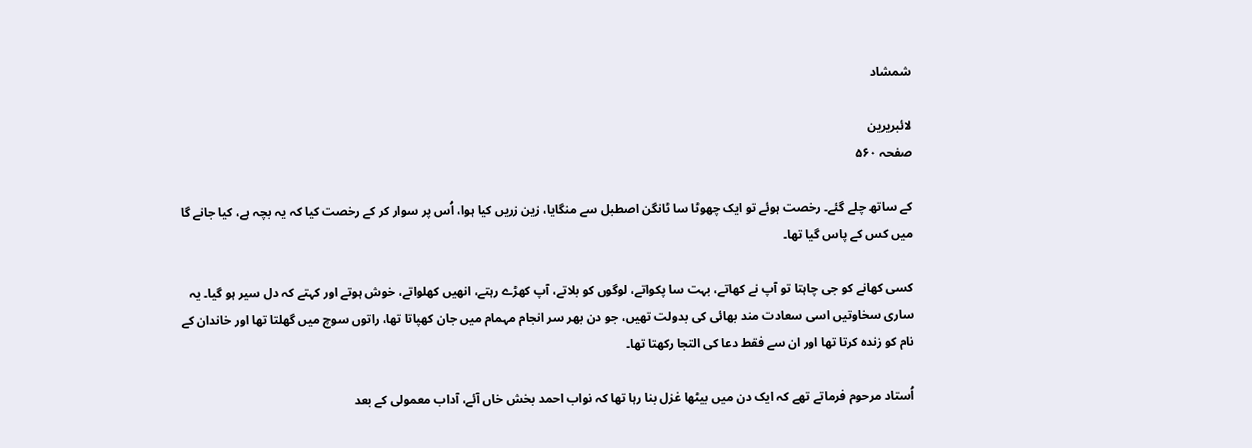شمشاد

لائبریرین
صفحہ ۵۶۰

کے ساتھ چلے گئے۔ رخصت ہوئے تو ایک چھوٹا سا ٹانگن اصطبل سے منگایا، زین زریں کیا ہوا، اُس پر سوار کر کے رخصت کیا کہ یہ بچہ ہے، کیا جانے گا میں کس کے پاس گیا تھا۔

کسی کھانے کو جی چاہتا تو آپ نے کھاتے، بہت سا پکواتے، لوگوں کو بلاتے، آپ کھڑے رہتے، انھیں کھلواتے، خوش ہوتے اور کہتے کہ دل سیر ہو گیا۔ یہ ساری سخاوتیں اسی سعادت مند بھائی کی بدولت تھیں، جو دن بھر سر انجام مہمام میں جان کھپاتا تھا، راتوں سوچ میں گھلتا تھا اور خاندان کے نام کو زندہ کرتا تھا اور ان سے فقط دعا کی التجا رکھتا تھا۔

اُستاد مرحوم فرماتے تھے کہ ایک دن میں بیٹھا غزل بنا رہا تھا کہ نواب احمد بخش خاں آئے، آداب معمولی کے بعد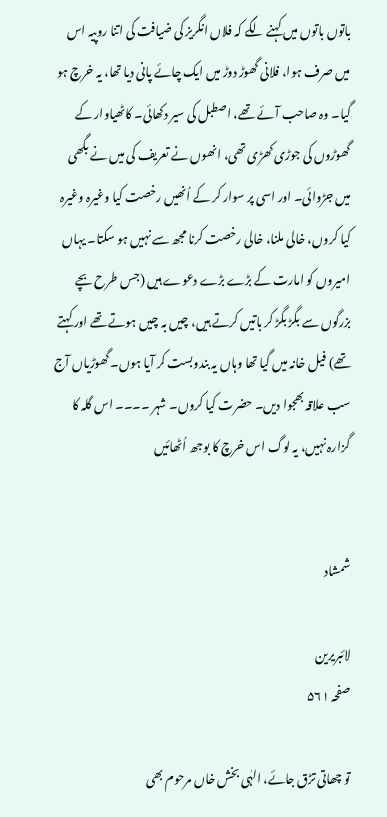باتوں باتوں میں کہنے لگے کہ فلاں انگریز کی ضیافت کی اتنا روپیہ اس میں صرف ہوا، فلانی گھوڑ دوڑ میں ایک چائے پانی دیا تھا، یہ خرچ ہو گیا۔ وہ صاحب آئے تھے، اصطبل کی سیر دکھائی۔ کاٹھیاوار کے گھوڑوں کی جوڑی کھڑی تھی، انھوں نے تعریف کی میں نے بگھی میں جڑوائی۔ اور اسی پر سوار کر کے اُنھیں رخصت کیا وغیرہ وغیرہ کیا کروں، خالی ملنا، خالی رخصت کرنا مجھ سے نہیں ہو سکتا۔ یہاں امیروں کو امارت کے بڑے بڑے دعوے ہیں (جس طرح بچے بزرگوں سے بگڑ بگڑ کر باتیں کرتے ہیں، چیں بہ چیں ہوتے تھے اور کہتے تھے) فیل خانہ میں گیا تھا وہاں یہ بندوبست کر آیا ہوں۔ گھوڑیاں آج سب علاقہ بھجوا دیں۔ حضرت کیا کروں۔ شہر ۔۔۔۔ اس گلہ کا گزارہ نہیں، یہ لوگ اس خرچ کا بوجھ اُٹھائیں


شمشاد

لائبریرین
صفحہ ۵۶۱

تو چھاتی تڑق جائے، الہٰی بخش خاں مرحوم بھی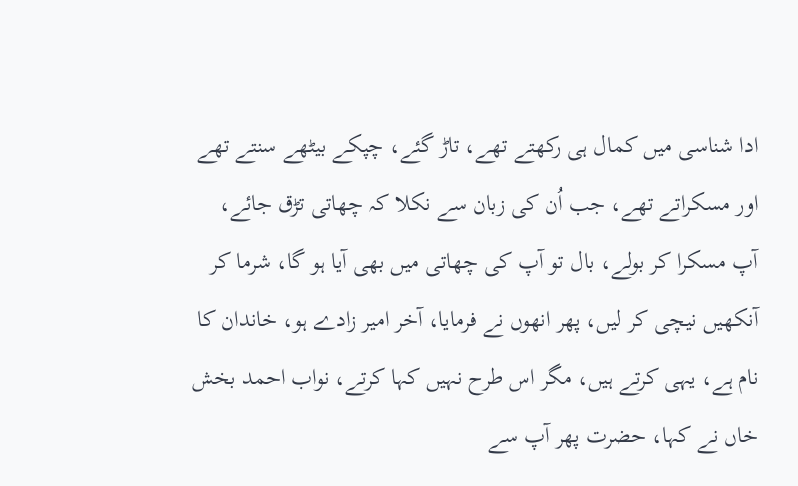ادا شناسی میں کمال ہی رکھتے تھے، تاڑ گئے، چپکے بیٹھے سنتے تھے اور مسکراتے تھے، جب اُن کی زبان سے نکلا کہ چھاتی تڑق جائے، آپ مسکرا کر بولے، بال تو آپ کی چھاتی میں بھی آیا ہو گا، شرما کر آنکھیں نیچی کر لیں، پھر انھوں نے فرمایا، آخر امیر زادے ہو، خاندان کا نام ہے، یہی کرتے ہیں، مگر اس طرح نہیں کہا کرتے، نواب احمد بخش خاں نے کہا، حضرت پھر آپ سے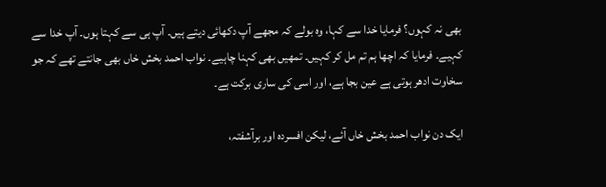بھی نہ کہوں؟ فرمایا خدا سے کہا، وہ بولے کہ مجھے آپ دکھائی دیتے ہیں۔ آپ ہی سے کہتا ہوں۔ آپ خدا سے کہیے۔ فرمایا کہ اچھا ہم تم مل کر کہیں۔ تمھیں بھی کہنا چاہیے۔ نواب احمد بخش خاں بھی جانتے تھے کہ جو سخاوت ادھر ہوتی ہے عین بجا ہے، اور اسی کی ساری برکت ہے۔

ایک دن نواب احمد بخش خاں آئے، لیکن افسردہ اور برآشفتہ،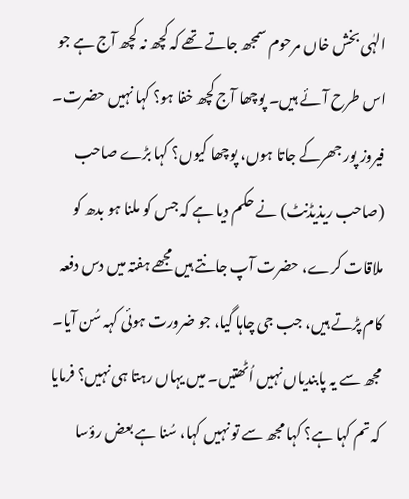الہٰی بخش خاں مرحوم سمجھ جاتے تھے کہ کچھ نہ کچھ آج ہے جو اس طرح آئے ہیں۔ پوچھا آج کچھ خفا ہو؟ کہا نہیں حضرت۔ فیروز پور جھرکے جاتا ہوں، پوچھا کیوں؟ کہا بڑے صاحب (صاحب ریذیڈنٹ) نے حکم دیا ہے کہ جس کو ملنا ہو بدھ کو ملاقات کرے، حضرت آپ جانتے ہیں مجھے ہفتہ میں دس دفعہ کام پڑتے ہیں، جب جی چاہا گیا، جو ضرورت ہوئی کہہ سُن آیا۔ مجھ سے یہ پابندیاں نہیں اُٹھتیں۔ میں یہاں رہتا ہی نہیں؟ فرمایا کہ تم کہا ہے؟ کہا مجھ سے تو نہیں کہا، سُنا ہے بعض رؤسا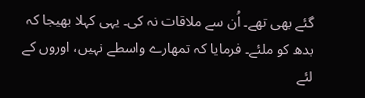گئے بھی تھے۔ اُن سے ملاقات نہ کی۔ یہی کہلا بھیجا کہ بدھ کو ملئے۔ فرمایا کہ تمھارے واسطے نہیں، اوروں کے لئے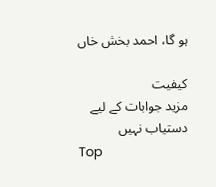ہو گا، احمد بخش خاں

کیفیت
مزید جوابات کے لیے دستیاب نہیں
Top